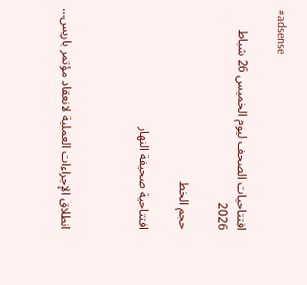#adsense

افتتاحيات الصحف ليوم الخميس 26 شباط 2026

حجم الخط

افتتاحية صحيفة النهار



انطلاق الإجراءات العملية لانعقاد مؤتمر باريس…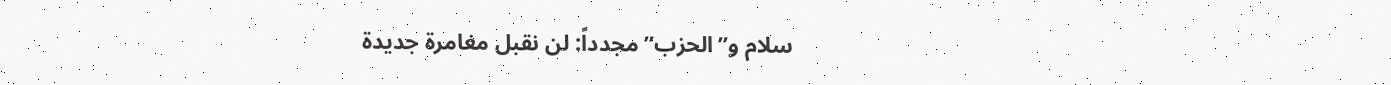سلام و”الحزب” مجدداً: لن نقبل مغامرة جديدة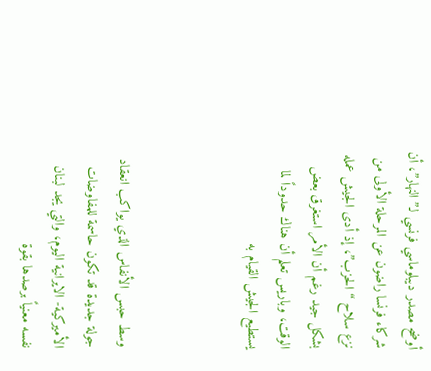أوضح مصدر ديبلوماسي فرنسي لـ”النهار”، أن شركاء فرنسا راضون عن المرحلة الأولى من نزع سلاح “الحزب”، إذ أدى الجيش عمله بشكل جيد رغم أن الأمر استغرق بعض الوقت، وباريس تعلم أن هناك حدوداً لما يستطيع الجيش القيام به



وسط حبس الأنفاس الذي يواكب انعقاد جولة جديدة قد تكون حاسمة للمفاوضات الأميركية- الايرانية اليوم، والتي يجد لبنان نفسه معنياً برصدها بقوة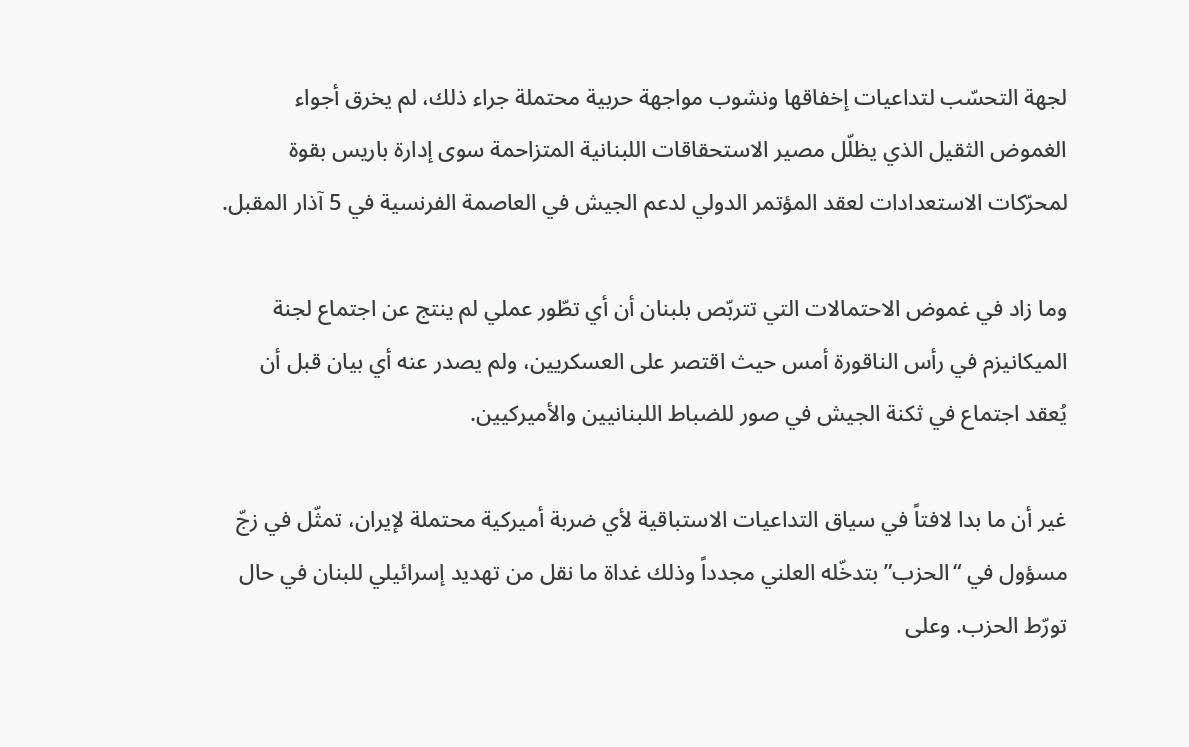لجهة التحسّب لتداعيات إخفاقها ونشوب مواجهة حربية محتملة جراء ذلك، لم يخرق أجواء الغموض الثقيل الذي يظلّل مصير الاستحقاقات اللبنانية المتزاحمة سوى إدارة باريس بقوة لمحرّكات الاستعدادات لعقد المؤتمر الدولي لدعم الجيش في العاصمة الفرنسية في 5 آذار المقبل.

وما زاد في غموض الاحتمالات التي تتربّص بلبنان أن أي تطّور عملي لم ينتج عن اجتماع لجنة الميكانيزم في رأس الناقورة أمس حيث اقتصر على العسكريين، ولم يصدر عنه أي بيان قبل أن يُعقد اجتماع في ثكنة الجيش في صور للضباط اللبنانيين والأميركيين.

غير أن ما بدا لافتاً في سياق التداعيات الاستباقية لأي ضربة أميركية محتملة لإيران، تمثّل في زجّ مسؤول في “الحزب” بتدخّله العلني مجدداً وذلك غداة ما نقل من تهديد إسرائيلي للبنان في حال تورّط الحزب. وعلى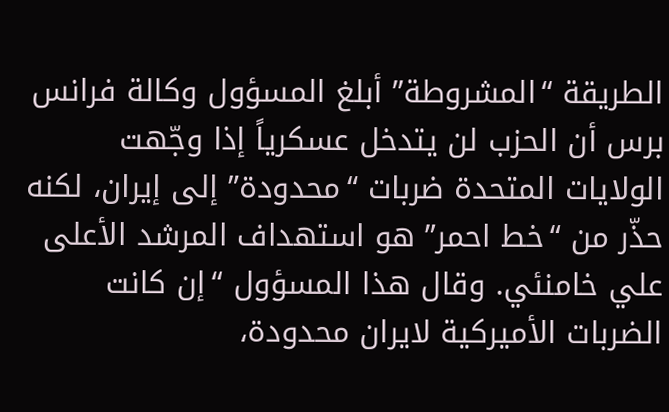الطريقة “المشروطة” أبلغ المسؤول وكالة فرانس برس أن الحزب لن يتدخل عسكرياً إذا وجّهت الولايات المتحدة ضربات “محدودة” إلى إيران، لكنه حذّر من “خط احمر” هو استهداف المرشد الأعلى علي خامنئي. وقال هذا المسؤول “إن كانت الضربات الأميركية لايران محدودة،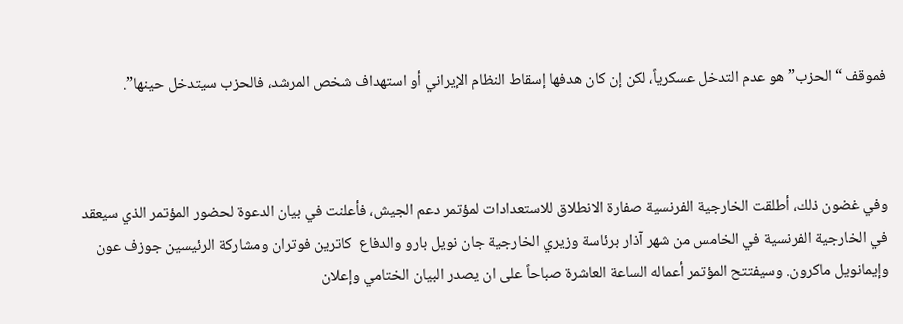فموقف “الحزب” هو عدم التدخل عسكرياً، لكن إن كان هدفها إسقاط النظام الإيراني أو استهداف شخص المرشد، فالحزب سيتدخل حينها”.



وفي غضون ذلك، أطلقت الخارجية الفرنسية صفارة الانطلاق للاستعدادات لمؤتمر دعم الجيش، فأعلنت في بيان الدعوة لحضور المؤتمر الذي سيعقد في الخارجية الفرنسية في الخامس من شهر آذار برئاسة وزيري الخارجية جان نويل بارو والدفاع  كاترين فوتران ومشاركة الرئيسين جوزف عون وإيمانويل ماكرون. وسيفتتح المؤتمر أعماله الساعة العاشرة صباحاً على ان يصدر البيان الختامي وإعلان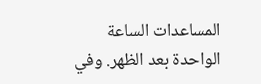المساعدات الساعة الواحدة بعد الظهر. وفي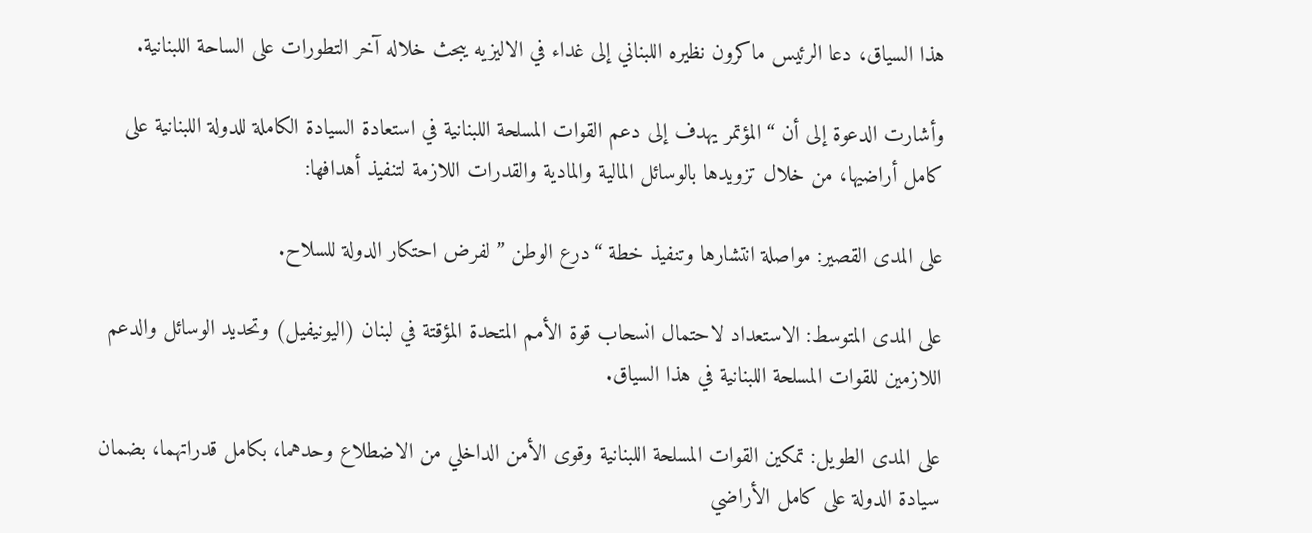هذا السياق، دعا الرئيس ماكرون نظيره اللبناني إلى غداء في الاليزيه يبحث خلاله آخر التطورات على الساحة اللبنانية.

وأشارت الدعوة إلى أن “المؤتمر يهدف إلى دعم القوات المسلحة اللبنانية في استعادة السيادة الكاملة للدولة اللبنانية على كامل أراضيها، من خلال تزويدها بالوسائل المالية والمادية والقدرات اللازمة لتنفيذ أهدافها:

على المدى القصير: مواصلة انتشارها وتنفيذ خطة “درع الوطن ” لفرض احتكار الدولة للسلاح.

على المدى المتوسط: الاستعداد لاحتمال انسحاب قوة الأمم المتحدة المؤقتة في لبنان (اليونيفيل) وتحديد الوسائل والدعم اللازمين للقوات المسلحة اللبنانية في هذا السياق.

على المدى الطويل: تمكين القوات المسلحة اللبنانية وقوى الأمن الداخلي من الاضطلاع وحدهما، بكامل قدراتهما، بضمان سيادة الدولة على كامل الأراضي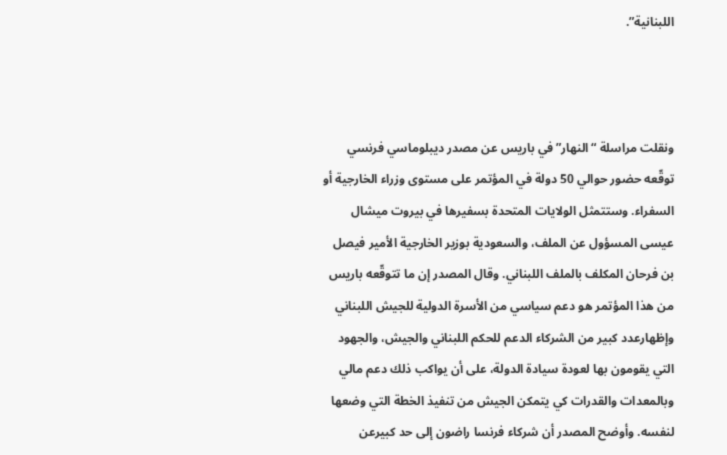اللبنانية”.



ونقلت مراسلة “النهار” في باريس عن مصدر ديبلوماسي فرنسي توقّعه حضور حوالي 50 دولة في المؤتمر على مستوى وزراء الخارجية أو السفراء. وستتمثل الولايات المتحدة بسفيرها في بيروت ميشال عيسى المسؤول عن الملف، والسعودية بوزير الخارجية الأمير فيصل بن فرحان المكلف بالملف اللبناني. وقال المصدر إن ما تتوقّعه باريس من هذا المؤتمر هو دعم سياسي من الأسرة الدولية للجيش اللبناني وإظهارعدد كبير من الشركاء الدعم للحكم اللبناني والجيش، والجهود التي يقومون بها لعودة سيادة الدولة، على أن يواكب ذلك دعم مالي وبالمعدات والقدرات كي يتمكن الجيش من تنفيذ الخطة التي وضعها لنفسه. وأوضح المصدر أن شركاء فرنسا راضون إلى حد كبيرعن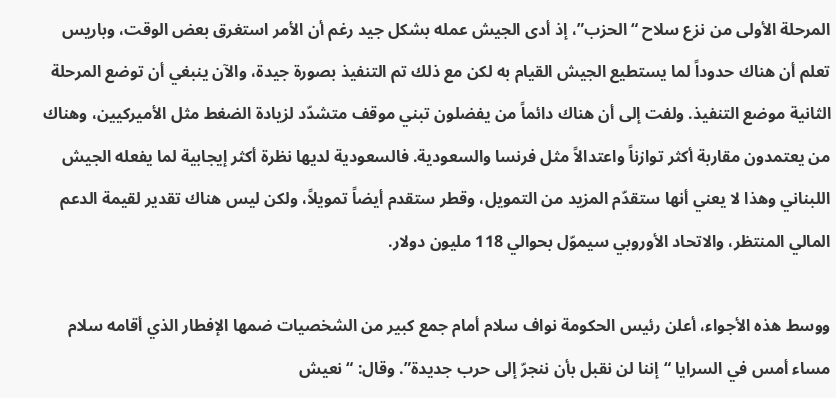المرحلة الأولى من نزع سلاح “الحزب”، إذ أدى الجيش عمله بشكل جيد رغم أن الأمر استغرق بعض الوقت، وباريس تعلم أن هناك حدوداً لما يستطيع الجيش القيام به لكن مع ذلك تم التنفيذ بصورة جيدة، والآن ينبغي أن توضع المرحلة الثانية موضع التنفيذ. ولفت إلى أن هناك دائماً من يفضلون تبني موقف متشدّد لزيادة الضغط مثل الأميركيين، وهناك من يعتمدون مقاربة أكثر توازناً واعتدالاً مثل فرنسا والسعودية. فالسعودية لديها نظرة أكثر إيجابية لما يفعله الجيش اللبناني وهذا لا يعني أنها ستقدّم المزيد من التمويل، وقطر ستقدم أيضاً تمويلاً، ولكن ليس هناك تقدير لقيمة الدعم المالي المنتظر، والاتحاد الأوروبي سيموّل بحوالي 118 مليون دولار.

ووسط هذه الأجواء، أعلن رئيس الحكومة نواف سلام أمام جمع كبير من الشخصيات ضمها الإفطار الذي أقامه سلام مساء أمس في السرايا “إننا لن نقبل بأن ننجرّ إلى حرب جديدة”. وقال: “نعيش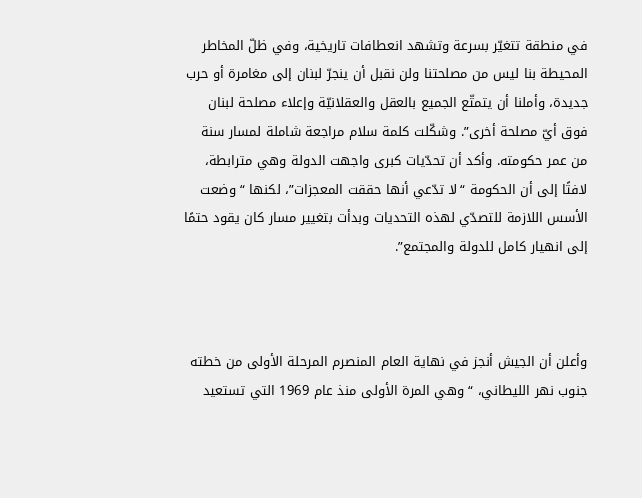في منطقة تتغيّر بسرعة وتشهد انعطافات تاريخية، وفي ظلّ المخاطر المحيطة بنا ليس من مصلحتنا ولن نقبل أن ينجرّ لبنان إلى مغامرة أو حرب جديدة، وأملنا أن يتمتّع الجميع بالعقل والعقلانيّة وإعلاء مصلحة لبنان فوق أيّ مصلحة أخرى”. وشكّلت كلمة سلام مراجعة شاملة لمسار سنة من عمر حكومته. وأكد أن تحدّيات كبرى واجهت الدولة وهي مترابطة، لافتًا إلى أن الحكومة “لا تدّعي أنها حققت المعجزات”، لكنها “وضعت الأسس اللازمة للتصدّي لهذه التحديات وبدأت بتغيير مسار كان يقود حتمًا إلى انهيار كامل للدولة والمجتمع”.



وأعلن أن الجيش أنجز في نهاية العام المنصرم المرحلة الأولى من خطته جنوب نهر الليطاني، “وهي المرة الأولى منذ عام 1969 التي تستعيد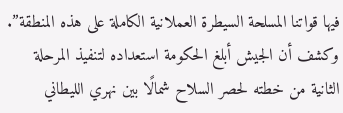فيها قواتنا المسلحة السيطرة العملانية الكاملة على هذه المنطقة”. وكشف أن الجيش أبلغ الحكومة استعداده لتنفيذ المرحلة الثانية من خطته لحصر السلاح شمالًا بين نهري الليطاني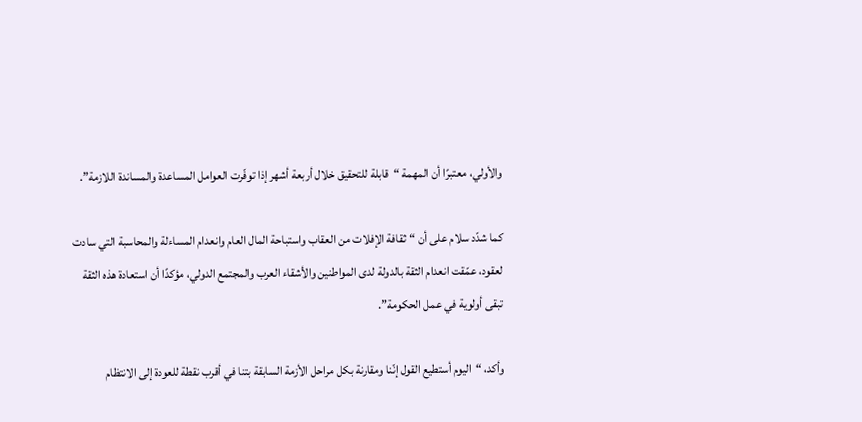والأولي، معتبرًا أن المهمة “قابلة للتحقيق خلال أربعة أشهر إذا توفّرت العوامل المساعدة والمساندة اللازمة”.

كما شدّد سلام على أن “ثقافة الإفلات من العقاب واستباحة المال العام وانعدام المساءلة والمحاسبة التي سادت لعقود، عمّقت انعدام الثقة بالدولة لدى المواطنين والأشقاء العرب والمجتمع الدولي، مؤكدًا أن استعادة هذه الثقة تبقى أولوية في عمل الحكومة”.

وأكد، “اليوم أستطيع القول إنّنا ومقارنة بكل مراحل الأزمة السابقة بتنا في أقرب نقطة للعودة إلى الانتظام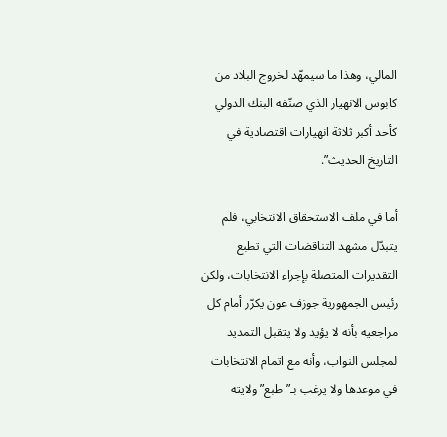المالي، وهذا ما سيمهّد لخروج البلاد من كابوس الانهيار الذي صنّفه البنك الدولي كأحد أكبر ثلاثة انهيارات اقتصادية في التاريخ الحديث”.

أما في ملف الاستحقاق الانتخابي، فلم يتبدّل مشهد التناقضات التي تطبع التقديرات المتصلة بإجراء الانتخابات، ولكن رئيس الجمهورية جوزف عون يكرّر أمام كل مراجعيه بأنه لا يؤيد ولا يتقبل التمديد لمجلس النواب، وأنه مع اتمام الانتخابات في موعدها ولا يرغب بـ”طبع” ولايته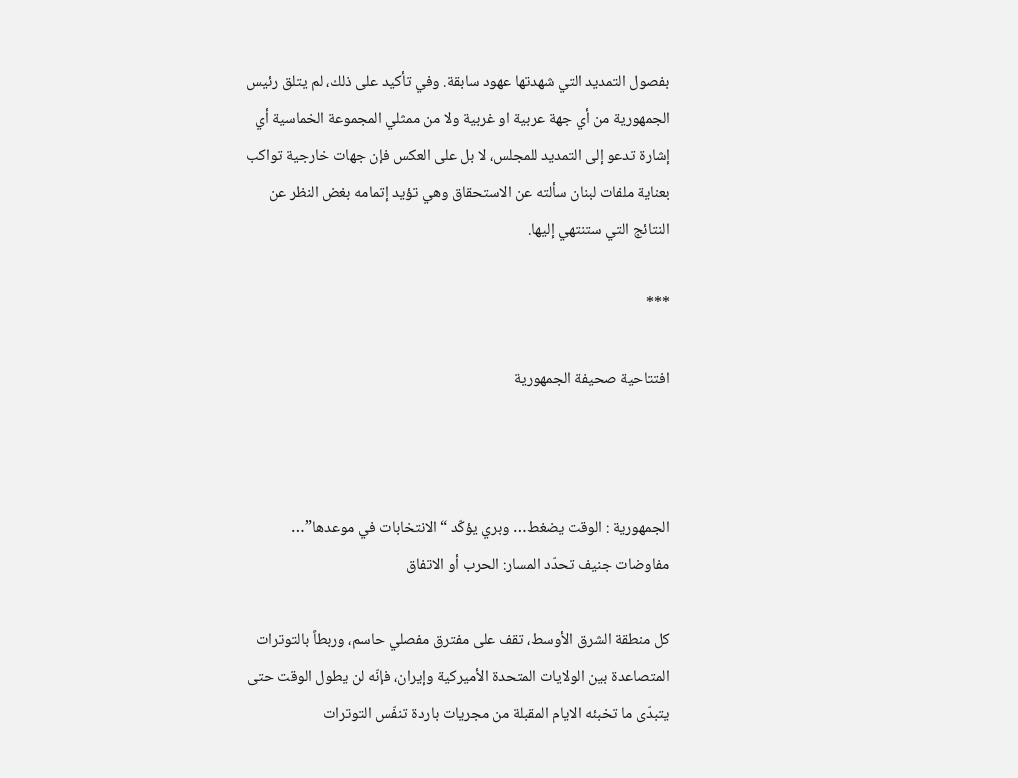بفصول التمديد التي شهدتها عهود سابقة. وفي تأكيد على ذلك، لم يتلق رئيس الجمهورية من أي جهة عربية او غربية ولا من ممثلي المجموعة الخماسية أي إشارة تدعو إلى التمديد للمجلس، لا بل على العكس فإن جهات خارجية تواكب بعناية ملفات لبنان سألته عن الاستحقاق وهي تؤيد إتمامه بغض النظر عن النتائج التي ستنتهي إليها.

***

افتتاحية صحيفة الجمهورية



الجمهورية : الوقت يضغط… وبري يؤكّد “الانتخابات في موعدها”… مفاوضات جنيف تحدّد المسار: الحرب أو الاتفاق

كل منطقة الشرق الأوسط، تقف على مفترق مفصلي حاسم، وربطاً بالتوترات المتصاعدة بين الولايات المتحدة الأميركية وإيران، فإنّه لن يطول الوقت حتى يتبدّى ما تخبئه الايام المقبلة من مجريات باردة تنفّس التوترات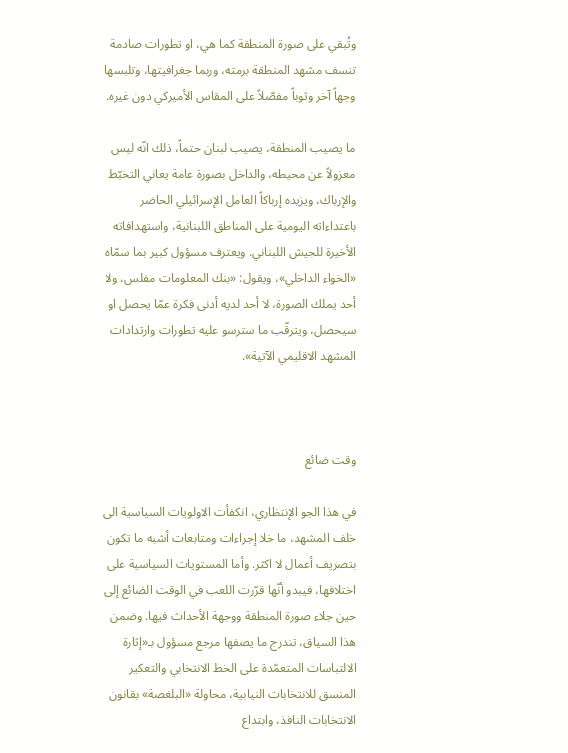وتُبقي على صورة المنطقة كما هي، او تطورات صادمة تنسف مشهد المنطقة برمته، وربما جغرافيتها، وتلبسها وجهاً آخر وثوباً مفصّلاً على المقاس الأميركي دون غيره.

ما يصيب المنطقة، يصيب لبنان حتماً، ذلك انّه ليس معزولاً عن محيطه، والداخل بصورة عامة يعاني التخبّط والإرباك، ويزيده إرباكاً العامل الإسرائيلي الحاضر باعتداءاته اليومية على المناطق اللبنانية، واستهدافاته الأخيرة للجيش اللبناني. ويعترف مسؤول كبير بما سمّاه «الخواء الداخلي»، ويقول: «بنك المعلومات مفلس، ولا أحد يملك الصورة، لا أحد لديه أدنى فكرة عمّا يحصل او سيحصل، ويترقّب ما سترسو عليه تطورات وارتدادات المشهد الاقليمي الآتية».



وقت ضائع

في هذا الجو الإنتظاري، انكفأت الاولويات السياسية الى خلف المشهد، ما خلا إجراءات ومتابعات أشبه ما تكون بتصريف أعمال لا اكثر. وأما المستويات السياسية على اختلافها، فيبدو أنّها قرّرت اللعب في الوقت الضائع إلى حين جلاء صورة المنطقة ووجهة الأحداث فيها. وضمن هذا السياق، تندرج ما يصفها مرجع مسؤول بـ«إثارة الالتباسات المتعمّدة على الخط الانتخابي والتعكير المنسق للانتخابات النيابية، محاولة «البلغصة» بقانون الانتخابات النافذ، وابتداع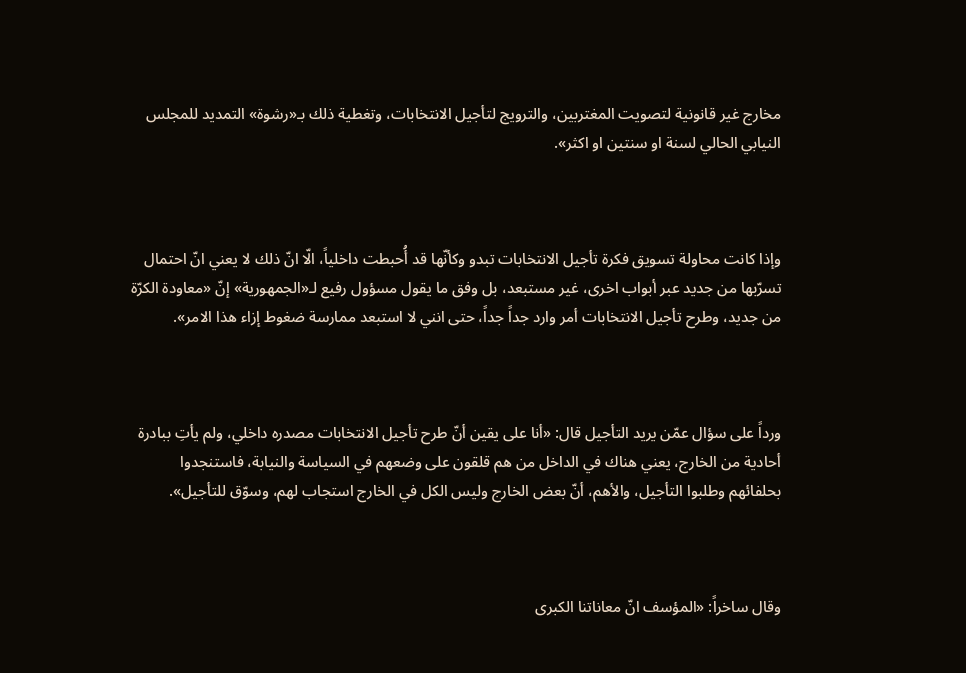مخارج غير قانونية لتصويت المغتربين، والترويج لتأجيل الانتخابات، وتغطية ذلك بـ«رشوة» التمديد للمجلس النيابي الحالي لسنة او سنتين او اكثر».



وإذا كانت محاولة تسويق فكرة تأجيل الانتخابات تبدو وكأنّها قد أُحبطت داخلياً، الّا انّ ذلك لا يعني انّ احتمال تسرّبها من جديد عبر أبواب اخرى، غير مستبعد، بل وفق ما يقول مسؤول رفيع لـ«الجمهورية» إنّ «معاودة الكرّة من جديد، وطرح تأجيل الانتخابات أمر وارد جداً جداً، حتى انني لا استبعد ممارسة ضغوط إزاء هذا الامر».



ورداً على سؤال عمّن يريد التأجيل قال: «أنا على يقين أنّ طرح تأجيل الانتخابات مصدره داخلي، ولم يأتِ ببادرة أحادية من الخارج، يعني هناك في الداخل من هم قلقون على وضعهم في السياسة والنيابة، فاستنجدوا بحلفائهم وطلبوا التأجيل، والأهم، أنّ بعض الخارج وليس الكل في الخارج استجاب لهم، وسوّق للتأجيل».



وقال ساخراً: «المؤسف انّ معاناتنا الكبرى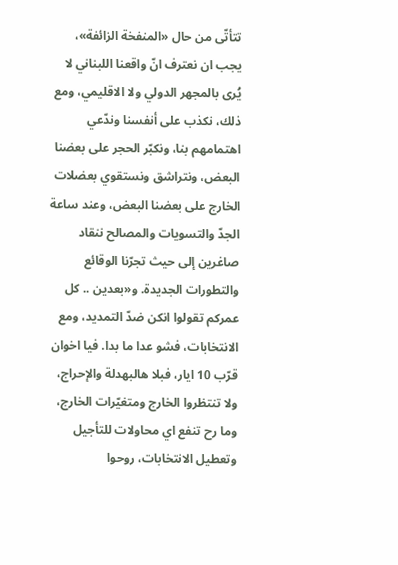تتأتّى من حال «المنفخة الزائفة»، يجب ان نعترف انّ واقعنا اللبناني لا يُرى بالمجهر الدولي ولا الاقليمي، ومع ذلك، نكذب على أنفسنا وندّعي اهتمامهم بنا، ونكبّر الحجر على بعضنا البعض، ونتراشق ونستقوي بعضلات الخارج على بعضنا البعض، وعند ساعة الجدّ والتسويات والمصالح ننقاد صاغرين إلى حيث تجرّنا الوقائع والتطورات الجديدة. و«بعدين .. كل عمركم تقولوا انكن ضدّ التمديد، ومع الانتخابات، فشو عدا ما بدا. فيا اخوان قرّب 10 ايار، فبلا هالبهدلة والإحراج، ولا تنتظروا الخارج ومتغيّرات الخارج، وما رح تنفع اي محاولات للتأجيل وتعطيل الانتخابات، روحوا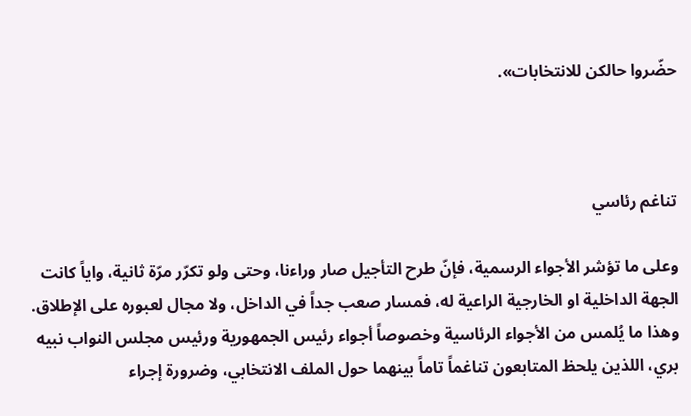حضّروا حالكن للانتخابات».



تناغم رئاسي

وعلى ما تؤشر الأجواء الرسمية، فإنّ طرح التأجيل صار وراءنا، وحتى ولو تكرّر مرّة ثانية، واياً كانت الجهة الداخلية او الخارجية الراعية له، فمسار صعب جداً في الداخل، ولا مجال لعبوره على الإطلاق. وهذا ما يُلمس من الأجواء الرئاسية وخصوصاً أجواء رئيس الجمهورية ورئيس مجلس النواب نبيه بري، اللذين يلحظ المتابعون تناغماً تاماً بينهما حول الملف الانتخابي، وضرورة إجراء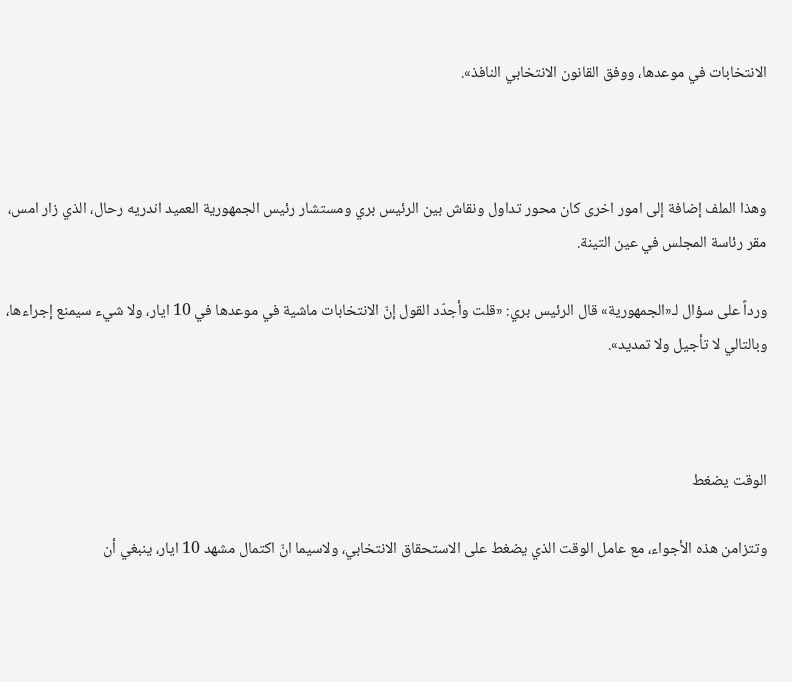الانتخابات في موعدها، ووفق القانون الانتخابي النافذ».



وهذا الملف إضافة إلى امور اخرى كان محور تداول ونقاش بين الرئيس بري ومستشار رئيس الجمهورية العميد اندريه رحال، الذي زار امس، مقر رئاسة المجلس في عين التينة.

ورداً على سؤال لـ«الجمهورية» قال الرئيس بري: «قلت وأجدّد القول إنّ الانتخابات ماشية في موعدها في 10 ايار، ولا شيء سيمنع إجراءها، وبالتالي لا تأجيل ولا تمديد».



الوقت يضغط

وتتزامن هذه الأجواء، مع عامل الوقت الذي يضغط على الاستحقاق الانتخابي، ولاسيما انّ اكتمال مشهد 10 ايار، ينبغي أن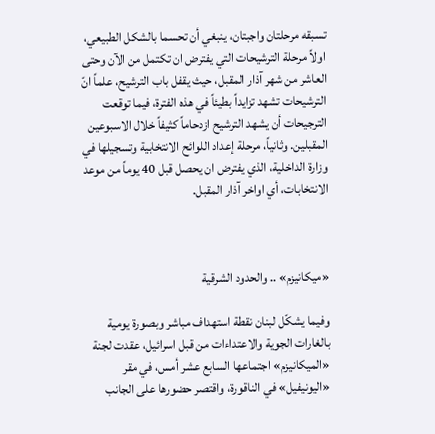تسبقه مرحلتان واجبتان، ينبغي أن تحسما بالشكل الطبيعي، اولاً مرحلة الترشيحات التي يفترض ان تكتمل من الآن وحتى العاشر من شهر آذار المقبل، حيث يقفل باب الترشيح، علماً انّ الترشيحات تشهد تزايداً بطيئاً في هذه الفترة، فيما توقعت الترجيحات أن يشهد الترشيح ازدحاماً كثيفاً خلال الاسبوعين المقبلين. وثانياً، مرحلة إعداد اللوائح الانتخابية وتسجيلها في وزارة الداخلية، الذي يفترض ان يحصل قبل 40 يوماً من موعد الانتخابات، أي اواخر آذار المقبل.



«ميكانيزم» .. والحدود الشرقية

وفيما يشكّل لبنان نقطة استهداف مباشر وبصورة يومية بالغارات الجوية والاعتداءات من قبل اسرائيل، عقدت لجنة «الميكانيزم» اجتماعها السابع عشر أمس، في مقر «اليونيفيل» في الناقورة، واقتصر حضورها على الجانب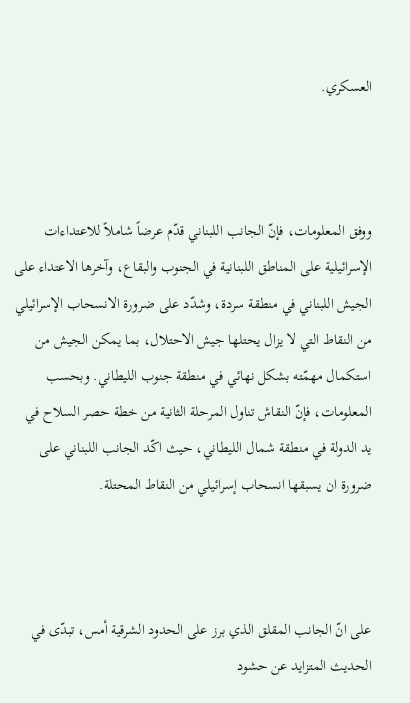العسكري.



ووفق المعلومات، فإنّ الجانب اللبناني قدّم عرضاً شاملاً للاعتداءات الإسرائيلية على المناطق اللبنانية في الجنوب والبقاع، وآخرها الاعتداء على الجيش اللبناني في منطقة سردة، وشدّد على ضرورة الانسحاب الإسرائيلي من النقاط التي لا يزال يحتلها جيش الاحتلال، بما يمكن الجيش من استكمال مهمّته بشكل نهائي في منطقة جنوب الليطاني. وبحسب المعلومات، فإنّ النقاش تناول المرحلة الثانية من خطة حصر السلاح في يد الدولة في منطقة شمال الليطاني، حيث اكّد الجانب اللبناني على ضرورة ان يسبقها انسحاب إسرائيلي من النقاط المحتلة.



على انّ الجانب المقلق الذي برز على الحدود الشرقية أمس، تبدّى في الحديث المتزايد عن حشود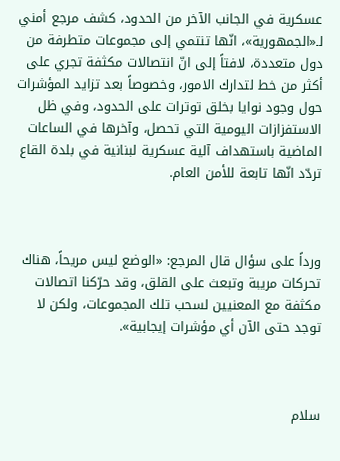عسكرية في الجانب الآخر من الحدود، كشف مرجع أمني لـ«الجمهورية»، انّها تنتمي إلى مجموعات متطرفة من دول متعددة، لافتاً إلى انّ انتصالات مكثفة تجري على أكثر من خط لتدارك الامور، وخصوصاً بعد تزايد المؤشرات حول وجود نوايا بخلق توترات على الحدود، وفي ظل الاستفزازات اليومية التي تحصل، وآخرها في الساعات الماضية باستهداف آلية عسكرية لبنانية في بلدة القاع تردّد انّها تابعة للأمن العام.



ورداً على سؤال قال المرجع: «الوضع ليس مريحاً، هناك تحركات مريبة وتبعث على القلق، وقد حرّكنا اتصالات مكثفة مع المعنيين لسحب تلك المجموعات، ولكن لا توجد حتى الآن أي مؤشرات إيجابية».



سلام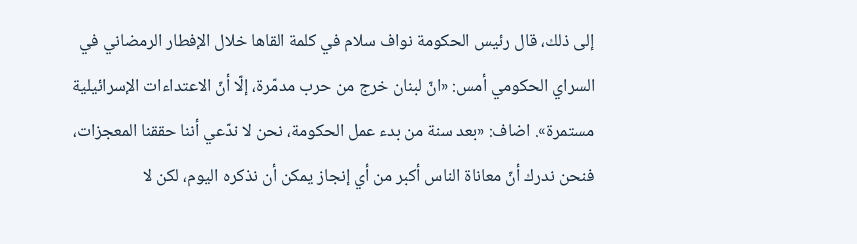إلى ذلك، قال رئيس الحكومة نواف سلام في كلمة القاها خلال الإفطار الرمضاني في السراي الحكومي أمس: «انّ لبنان خرج من حرب مدمّرة، إلّا أنّ الاعتداءات الإسرائيلية مستمرة». اضاف: «بعد سنة من بدء عمل الحكومة، نحن لا ندّعي أننا حققنا المعجزات، فنحن ندرك أنّ معاناة الناس أكبر من أي إنجاز يمكن أن نذكره اليوم، لكن لا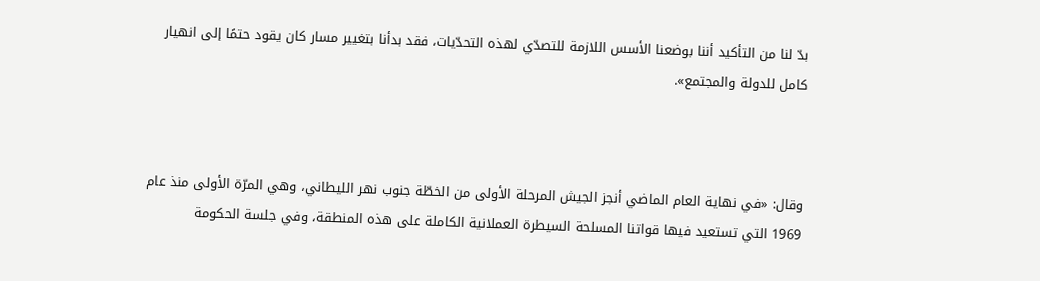بدّ لنا من التأكيد أننا بوضعنا الأسس اللازمة للتصدّي لهذه التحدّيات، فقد بدأنا بتغيير مسار كان يقود حتمًا إلى انهيار كامل للدولة والمجتمع».



وقال: «في نهاية العام الماضي أنجز الجيش المرحلة الأولى من الخطّة جنوب نهر الليطاني، وهي المرّة الأولى منذ عام 1969 التي تستعيد فيها قواتنا المسلحة السيطرة العملانية الكاملة على هذه المنطقة، وفي جلسة الحكومة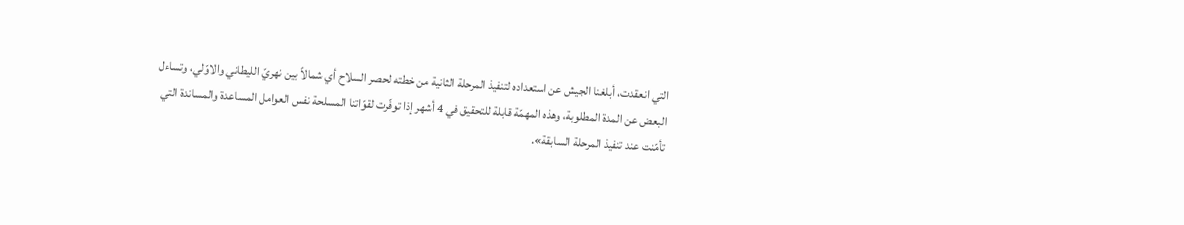التي انعقدت، أبلغنا الجيش عن استعداده لتنفيذ المرحلة الثانية من خطته لحصر السلاح أي شمالاً بين نهريّ الليطاني والاوّلي، وتساءل البعض عن المدة المطلوبة، وهذه المهمّة قابلة للتحقيق في 4 أشهر إذا توفّرت لقوّاتنا المسلحة نفس العوامل المساعدة والمساندة التي تأمّنت عند تنفيذ المرحلة السابقة».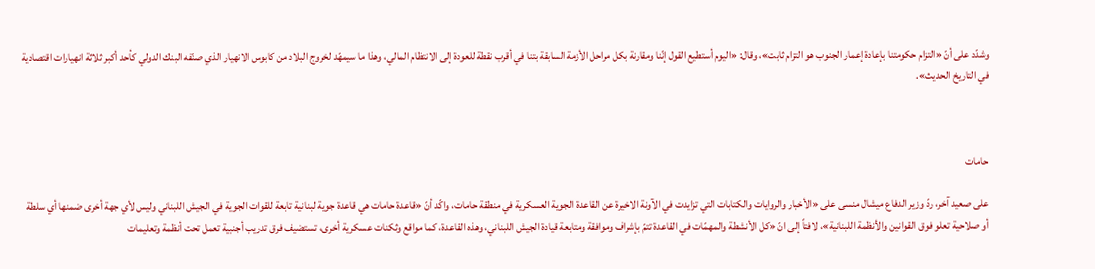وشدّد على أنّ «التزام حكومتنا بإعادة إعمار الجنوب هو التزام ثابت»، وقال: «اليوم أستطيع القول إنّنا ومقارنة بكل مراحل الأزمة السابقة بتنا في أقرب نقطة للعودة إلى الانتظام المالي، وهذا ما سيمهّد لخروج البلاد من كابوس الانهيار الذي صنّفه البنك الدولي كأحد أكبر ثلاثة انهيارات اقتصادية في التاريخ الحديث».



حامات

على صعيد آخر، ردّ وزير الدفاع ميشال منسى على «الأخبار والروايات والكتابات التي تزايدت في الآونة الاخيرة عن القاعدة الجوية العسكرية في منطقة حامات، واكّد أنّ «قاعدة حامات هي قاعدة جوية لبنانية تابعة للقوات الجوية في الجيش اللبناني وليس لأي جهة أخرى ضمنها أي سلطة أو صلاحية تعلو فوق القوانين والأنظمة اللبنانية»، لافتاً إلى انّ «كل الأنشطة والمهمّات في القاعدة تتمّ بإشراف وموافقة ومتابعة قيادة الجيش اللبناني، وهذه القاعدة، كما مواقع وثكنات عسكرية أخرى، تستضيف فرق تدريب أجنبية تعمل تحت أنظمة وتعليمات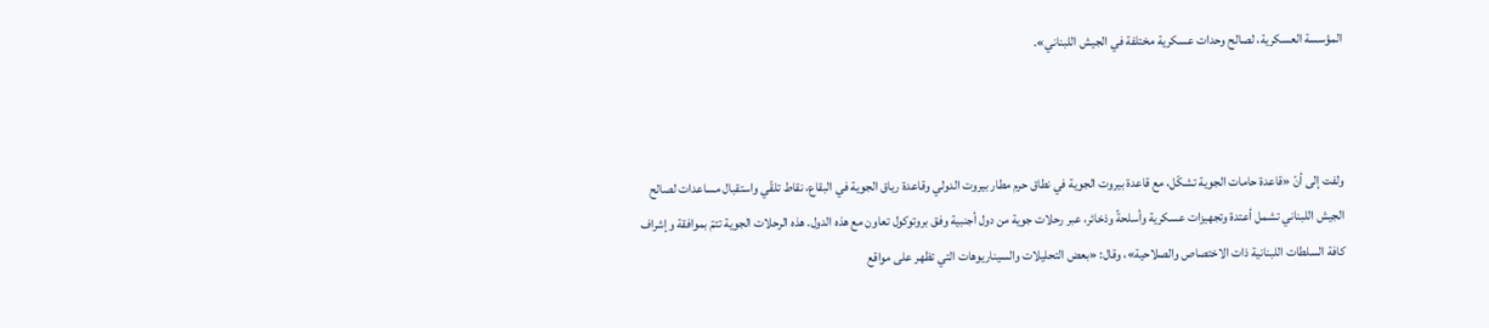المؤسسة العسكرية، لصالح وحدات عسكرية مختلفة في الجيش اللبناني».



ولفت إلى أنّ «قاعدة حامات الجوية تشكّل، مع قاعدة بيروت الجوية في نطاق حرم مطار بيروت الدولي وقاعدة رياق الجوية في البقاع، نقاط تلقّي واستقبال مساعدات لصالح الجيش اللبناني تشمل أعتدة وتجهيزات عسكرية وأسلحةً وذخائر، عبر رحلات جوية من دول أجنبية وفق بروتوكول تعاون مع هذه الدول. هذه الرحلات الجوية تتمّ بموافقة وإشراف كافة السلطات اللبنانية ذات الاختصاص والصلاحية»، وقال: «بعض التحليلات والسيناريوهات التي تظهر على مواقع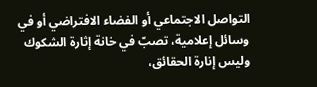التواصل الاجتماعي أو الفضاء الافتراضي أو في وسائل إعلامية، تصبّ في خانة إثارة الشكوك وليس إنارة الحقائق،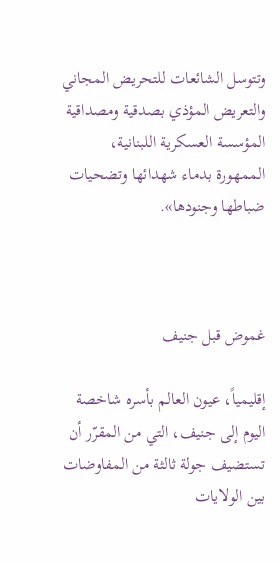وتتوسل الشائعات للتحريض المجاني والتعريض المؤذي بصدقية ومصداقية المؤسسة العسكرية اللبنانية، الممهورة بدماء شهدائها وتضحيات ضباطها وجنودها».



غموض قبل جنيف

إقليمياً، عيون العالم بأسره شاخصة اليوم إلى جنيف، التي من المقرّر أن تستضيف جولة ثالثة من المفاوضات بين الولايات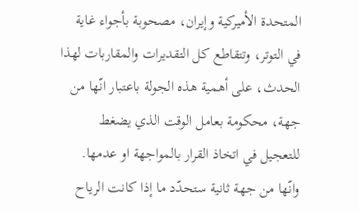المتحدة الأميركية وإيران، مصحوبة بأجواء غاية في التوتر، وتتقاطع كل التقديرات والمقاربات لهذا الحدث، على أهمية هذه الجولة باعتبار انّها من جهة، محكومة بعامل الوقت الذي يضغط للتعجيل في اتخاذ القرار بالمواجهة او عدمها. وانّها من جهة ثانية ستحدّد ما إذا كانت الرياح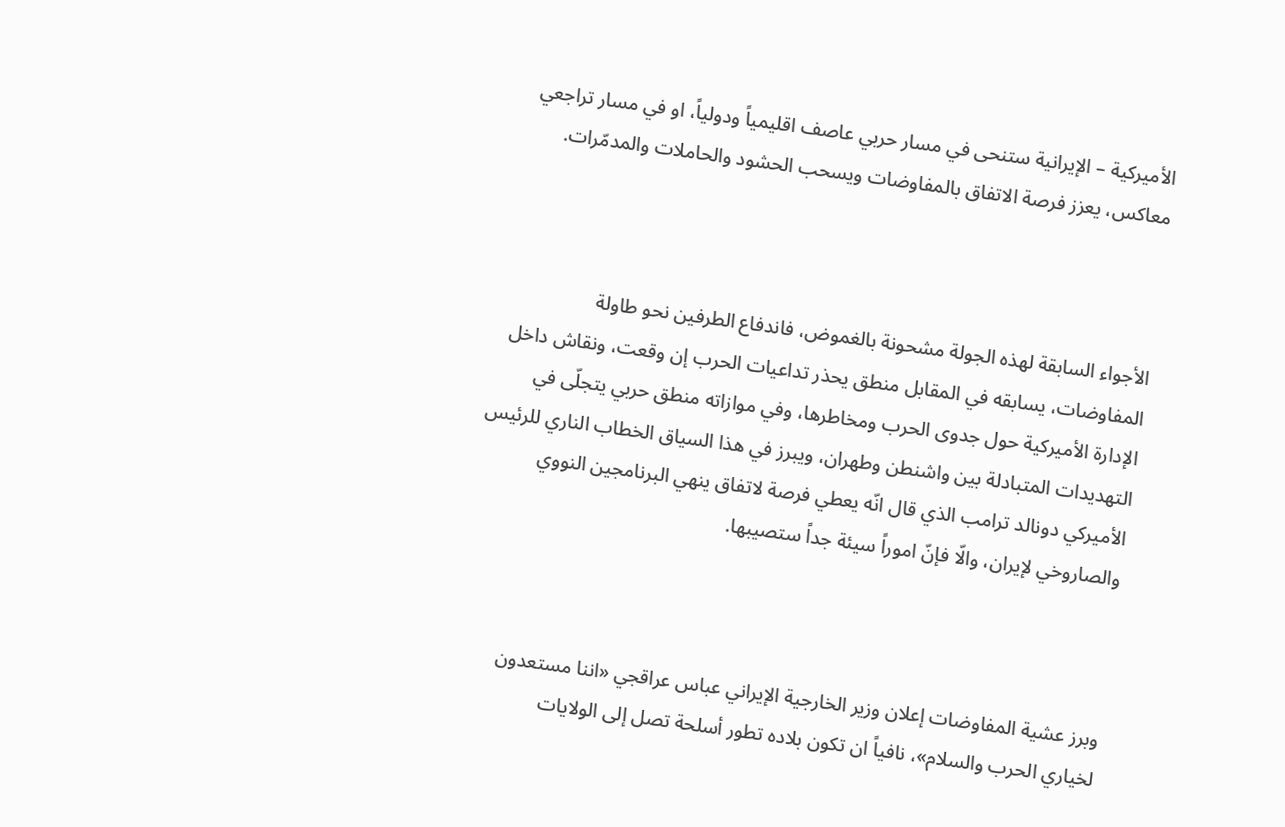الأميركية – الإيرانية ستنحى في مسار حربي عاصف اقليمياً ودولياً، او في مسار تراجعي معاكس، يعزز فرصة الاتفاق بالمفاوضات ويسحب الحشود والحاملات والمدمّرات.



الأجواء السابقة لهذه الجولة مشحونة بالغموض، فاندفاع الطرفين نحو طاولة المفاوضات، يسابقه في المقابل منطق يحذر تداعيات الحرب إن وقعت، ونقاش داخل الإدارة الأميركية حول جدوى الحرب ومخاطرها، وفي موازاته منطق حربي يتجلّى في التهديدات المتبادلة بين واشنطن وطهران، ويبرز في هذا السياق الخطاب الناري للرئيس الأميركي دونالد ترامب الذي قال انّه يعطي فرصة لاتفاق ينهي البرنامجين النووي والصاروخي لإيران، والّا فإنّ اموراً سيئة جداً ستصيبها.



وبرز عشية المفاوضات إعلان وزير الخارجية الإيراني عباس عراقجي «اننا مستعدون لخياري الحرب والسلام»، نافياً ان تكون بلاده تطور أسلحة تصل إلى الولايات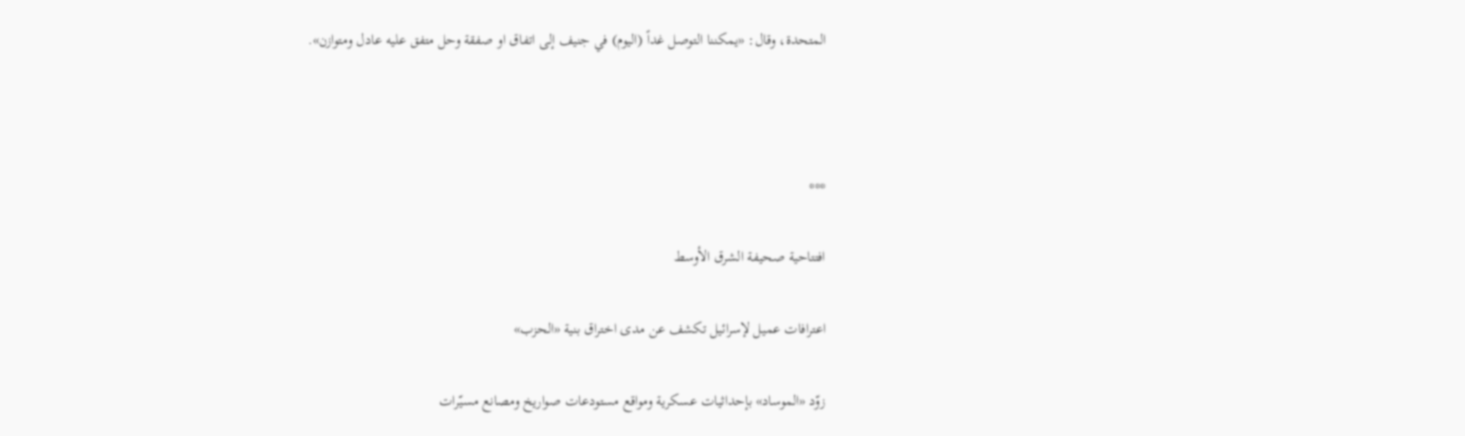المتحدة، وقال: «يمكننا التوصل غداً (اليوم) في جنيف إلى اتفاق او صفقة وحل متفق عليه عادل ومتوازن».



***

افتتاحية صحيفة الشرق الأوسط

اعترافات عميل لإسرائيل تكشف عن مدى اختراق بنية «الحزب»

زوّد «الموساد» بإحداثيات عسكرية ومواقع مستودعات صواريخ ومصانع مسيّرات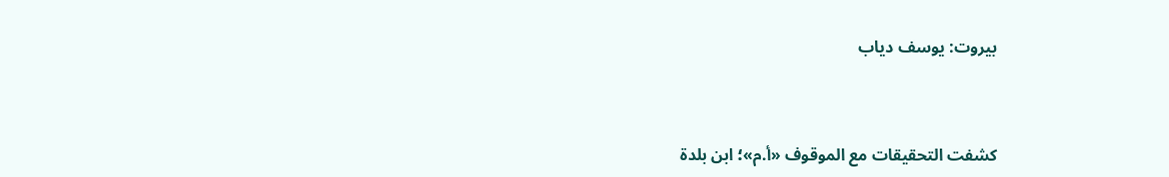بيروت: يوسف دياب



كشفت التحقيقات مع الموقوف «أ.م»؛ ابن بلدة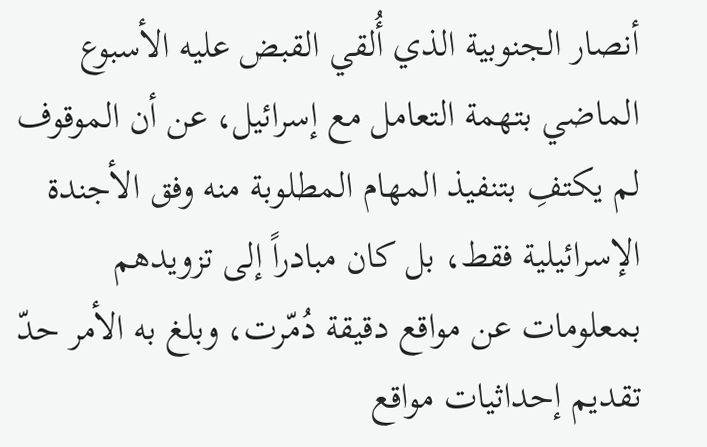أنصار الجنوبية الذي أُلقي القبض عليه الأسبوع الماضي بتهمة التعامل مع إسرائيل، عن أن الموقوف لم يكتفِ بتنفيذ المهام المطلوبة منه وفق الأجندة الإسرائيلية فقط، بل كان مبادراً إلى تزويدهم بمعلومات عن مواقع دقيقة دُمّرت، وبلغ به الأمر حدّ تقديم إحداثيات مواقع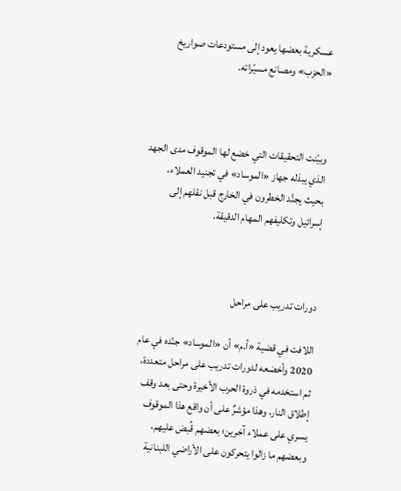عسكرية بعضها يعود إلى مستودعات صواريخ «الحزب» ومصانع مسيّراته.



وبيّنت التحقيقات التي خضع لها الموقوف مدى الجهد الذي يبذله جهاز «الموساد» في تجنيد العملاء، بحيث يجنَّد الخطرون في الخارج قبل نقلهم إلى إسرائيل وتكليفهم المهام الدقيقة.



دورات تدريب على مراحل

اللافت في قضية «أ.م» أن «الموساد» جنّده في عام 2020 وأخضعه لدورات تدريب على مراحل متعددة، ثم استخدمه في ذروة الحرب الأخيرة وحتى بعد وقف إطلاق النار، وهذا مؤشرٌ على أن واقع هذا الموقوف يسري على عملاء آخرين؛ بعضهم قُبض عليهم، وبعضهم ما زالوا يتحركون على الأراضي اللبنانية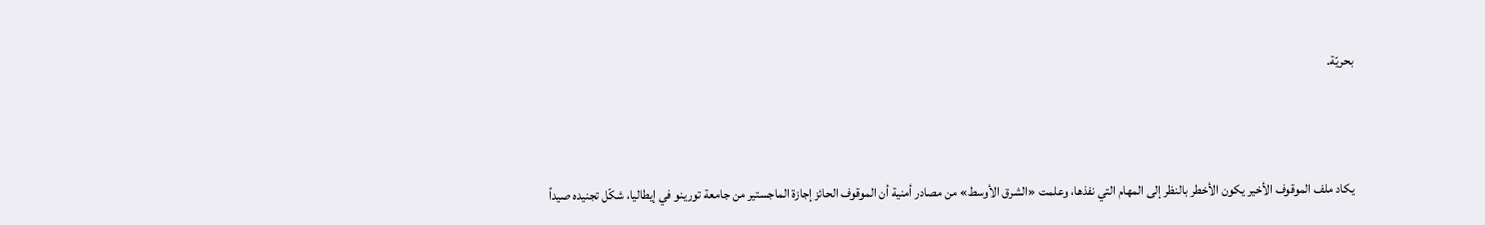بحريّة.



يكاد ملف الموقوف الأخير يكون الأخطر بالنظر إلى المهام التي نفذها، وعلمت «الشرق الأوسط» من مصادر أمنية أن الموقوف الحائز إجازة الماجستير من جامعة تورينو في إيطاليا، شكّل تجنيده صيداً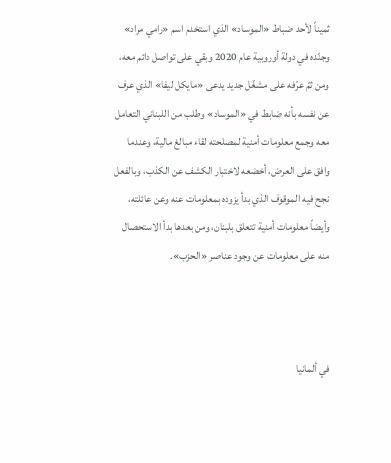ثميناً لأحد ضباط «الموساد» الذي استخدم اسم «رامي مراد» وجنّده في دولة أوروبية عام 2020 وبقي على تواصل دائم معه، ومن ثمّ عرّفه على مشغّل جديد يدعى «مايكل ليفا» الذي عرف عن نفسه بأنه ضابط في «الموساد» وطلب من اللبناني التعامل معه وجمع معلومات أمنية لمصلحته لقاء مبالغ مالية، وعندما وافق على العرض، أخضعه لاختبار الكشف عن الكذب، وبالفعل نجح فيه الموقوف الذي بدأ يزوده بمعلومات عنه وعن عائلته، وأيضاً معلومات أمنية تتعلق بلبنان، ومن بعدها بدأ الاستحصال منه على معلومات عن وجود عناصر «الحزب».



في ألمانيا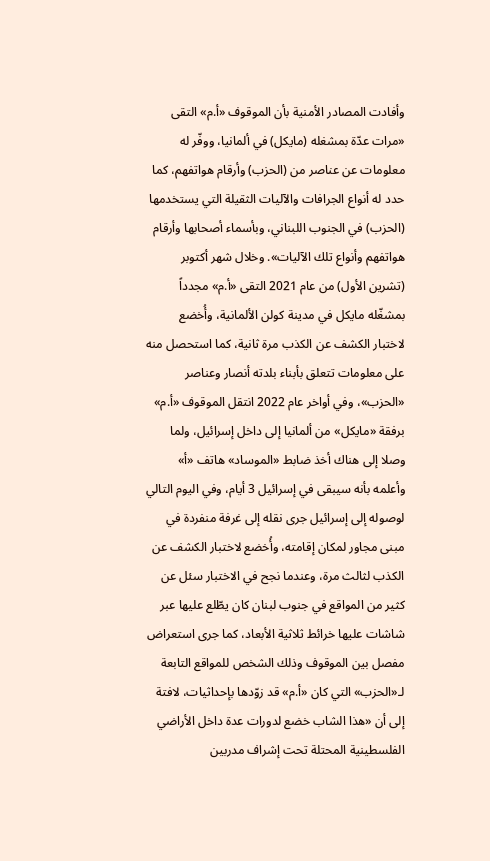وأفادت المصادر الأمنية بأن الموقوف «أ.م» التقى «مرات عدّة بمشغله (مايكل) في ألمانيا، ووفّر له معلومات عن عناصر من (الحزب) وأرقام هواتفهم، كما حدد له أنواع الجرافات والآليات الثقيلة التي يستخدمها (الحزب) في الجنوب اللبناني، وبأسماء أصحابها وأرقام هواتفهم وأنواع تلك الآليات». وخلال شهر أكتوبر (تشرين الأول) من عام 2021 التقى «أ.م» مجدداً بمشغّله مايكل في مدينة كولن الألمانية، وأُخضع لاختبار الكشف عن الكذب مرة ثانية، كما استحصل منه على معلومات تتعلق بأبناء بلدته أنصار وعناصر «الحزب»، وفي أواخر عام 2022 انتقل الموقوف «أ.م» برفقة «مايكل» من ألمانيا إلى داخل إسرائيل، ولما وصلا إلى هناك أخذ ضابط «الموساد» هاتف «أ» وأعلمه بأنه سيبقى في إسرائيل 3 أيام، وفي اليوم التالي لوصوله إلى إسرائيل جرى نقله إلى غرفة منفردة في مبنى مجاور لمكان إقامته، وأُخضع لاختبار الكشف عن الكذب لثالث مرة، وعندما نجح في الاختبار سئل عن كثير من المواقع في جنوب لبنان كان يطّلع عليها عبر شاشات عليها خرائط ثلاثية الأبعاد، كما جرى استعراض مفصل بين الموقوف وذلك الشخص للمواقع التابعة لـ«الحزب» التي كان «أ.م» قد زوّدها بإحداثيات، لافتة إلى أن «هذا الشاب خضع لدورات عدة داخل الأراضي الفلسطينية المحتلة تحت إشراف مدربين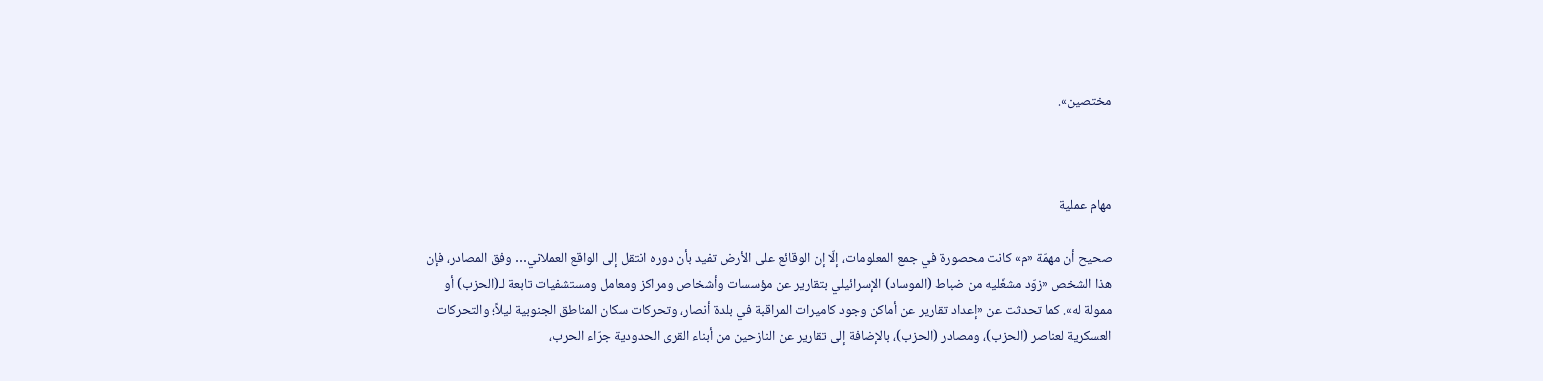مختصين».



مهام عملية

صحيح أن مهمّة «م» كانت محصورة في جمع المعلومات، إلّا إن الوقائع على الأرض تفيد بأن دوره انتقل إلى الواقع العملاني… وفق المصادر، فإن هذا الشخص «زوّد مشغّليه من ضباط (الموساد) الإسرائيلي بتقارير عن مؤسسات وأشخاص ومراكز ومعامل ومستشفيات تابعة لـ(الحزب) أو ممولة له». كما تحدثت عن «إعداد تقارير عن أماكن وجود كاميرات المراقبة في بلدة أنصار، وتحركات سكان المناطق الجنوبية ليلاً؛ والتحركات العسكرية لعناصر (الحزب)، ومصادر (الحزب)، بالإضافة إلى تقارير عن النازحين من أبناء القرى الحدودية جرّاء الحرب،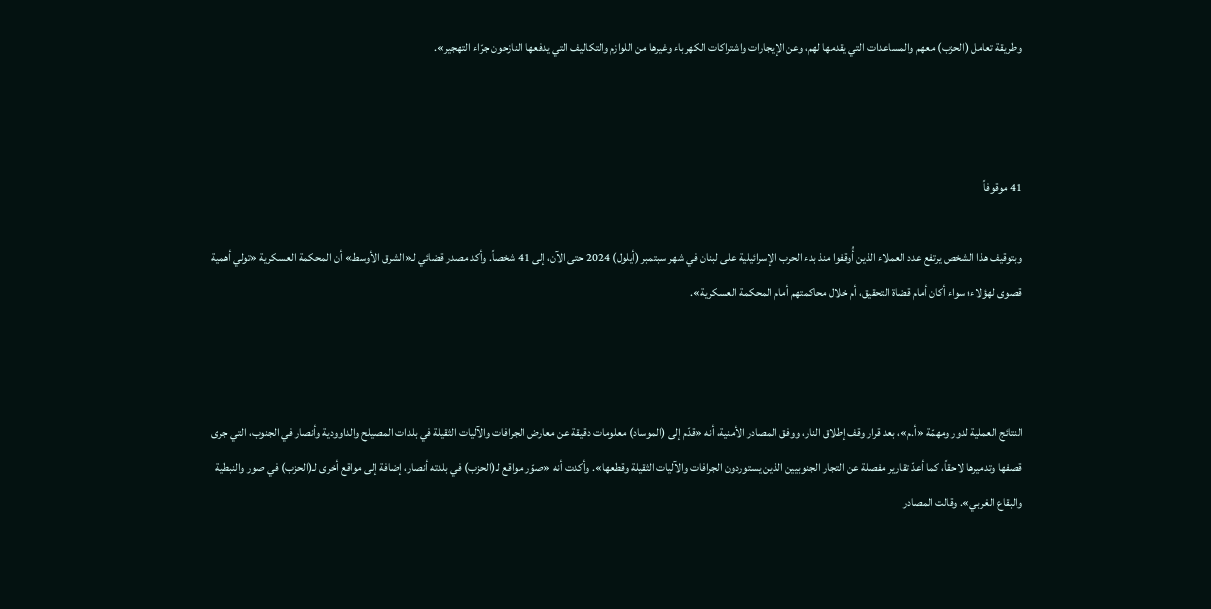وطريقة تعامل (الحزب) معهم والمساعدات التي يقدمها لهم، وعن الإيجارات واشتراكات الكهرباء وغيرها من اللوازم والتكاليف التي يدفعها النازحون جرّاء التهجير».



41 موقوفاً

وبتوقيف هذا الشخص يرتفع عدد العملاء الذين أُوقفوا منذ بدء الحرب الإسرائيلية على لبنان في شهر سبتمبر (أيلول) 2024 حتى الآن، إلى 41 شخصاً. وأكد مصدر قضائي لـ«الشرق الأوسط» أن المحكمة العسكرية «تولي أهمية قصوى لهؤلاء؛ سواء أكان أمام قضاة التحقيق، أم خلال محاكمتهم أمام المحكمة العسكرية».



النتائج العملية لدور ومهمّة «أ.م»، بعد قرار وقف إطلاق النار، ووفق المصادر الأمنية، أنه «قدّم إلى (الموساد) معلومات دقيقة عن معارض الجرافات والآليات الثقيلة في بلدات المصيلح والداوودية وأنصار في الجنوب، التي جرى قصفها وتدميرها لاحقاً، كما أعدّ تقارير مفصلة عن التجار الجنوبيين الذين يستوردون الجرافات والآليات الثقيلة وقطعها». وأكدت أنه «صوّر مواقع لـ(الحزب) في بلدته أنصار، إضافة إلى مواقع أخرى لـ(الحزب) في صور والنبطية والبقاع الغربي». وقالت المصادر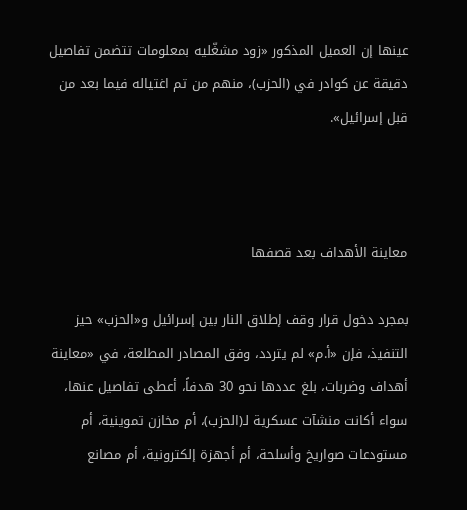عينها إن العميل المذكور «زود مشغّليه بمعلومات تتضمن تفاصيل دقيقة عن كوادر في (الحزب)، منهم من تم اغتياله فيما بعد من قبل إسرائيل».



معاينة الأهداف بعد قصفها

بمجرد دخول قرار وقف إطلاق النار بين إسرائيل و«الحزب» حيز التنفيذ، فإن «أ.م» لم يتردد، وفق المصادر المطلعة، في «معاينة أهداف وضربات، بلغ عددها نحو 30 هدفاً، أعطى تفاصيل عنها، سواء أكانت منشآت عسكرية لـ(الحزب)، أم مخازن تموينية، أم مستودعات صواريخ وأسلحة، أم أجهزة إلكترونية، أم مصانع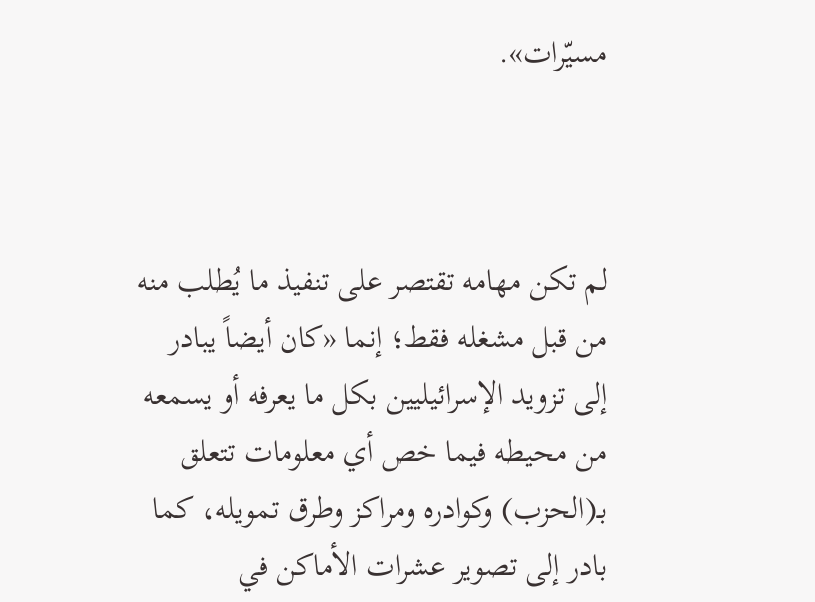مسيّرات».



لم تكن مهامه تقتصر على تنفيذ ما يُطلب منه من قبل مشغله فقط؛ إنما «كان أيضاً يبادر إلى تزويد الإسرائيليين بكل ما يعرفه أو يسمعه من محيطه فيما خص أي معلومات تتعلق بـ(الحزب) وكوادره ومراكز وطرق تمويله، كما بادر إلى تصوير عشرات الأماكن في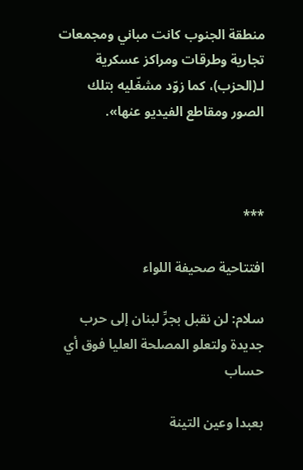منطقة الجنوب كانت مباني ومجمعات تجارية وطرقات ومراكز عسكرية لـ(الحزب)، كما زوّد مشغّليه بتلك الصور ومقاطع الفيديو عنها».



***

افتتاحية صحيفة اللواء

سلام: لن نقبل بجرِّ لبنان إلى حرب جديدة ولتعلو المصلحة العليا فوق أي حساب

بعبدا وعين التينة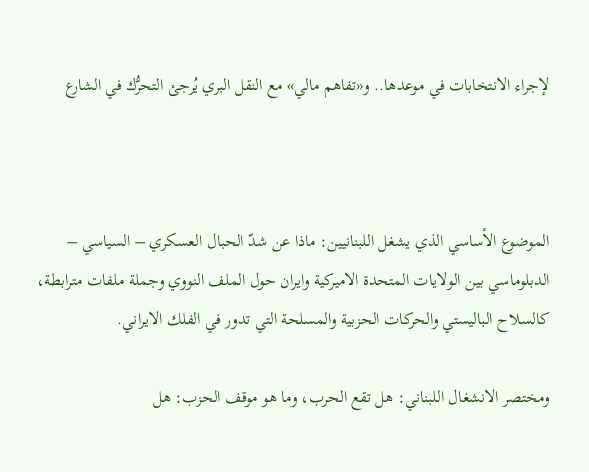لإجراء الانتخابات في موعدها.. و«تفاهم مالي» مع النقل البري يُرجئ التحرُّك في الشارع



الموضوع الأساسي الذي يشغل اللبنانيين: ماذا عن شدّ الحبال العسكري – السياسي – الدبلوماسي بين الولايات المتحدة الاميركية وايران حول الملف النووي وجملة ملفات مترابطة، كالسلاح الباليستي والحركات الحزبية والمسلحة التي تدور في الفلك الايراني.

ومختصر الانشغال اللبناني: هل تقع الحرب، وما هو موقف الحزب: هل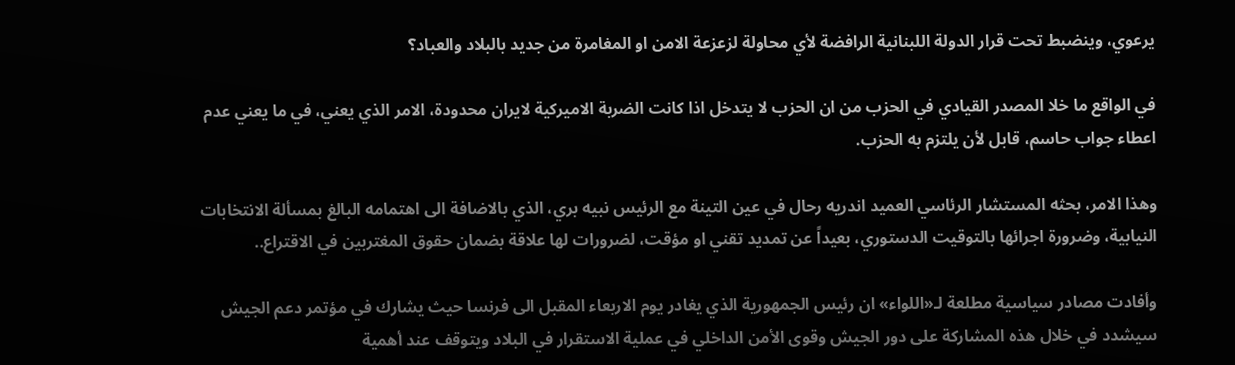يرعوي، وينضبط تحت قرار الدولة اللبنانية الرافضة لأي محاولة لزعزعة الامن او المغامرة من جديد بالبلاد والعباد؟

في الواقع ما خلا المصدر القيادي في الحزب من ان الحزب لا يتدخل اذا كانت الضربة الاميركية لايران محدودة، الامر الذي يعني، في ما يعني عدم اعطاء جواب حاسم، قابل لأن يلتزم به الحزب.

وهذا الامر، بحثه المستشار الرئاسي العميد اندريه رحال في عين التينة مع الرئيس نبيه بري، الذي بالاضافة الى اهتمامه البالغ بمسألة الانتخابات النيابية، وضرورة اجرائها بالتوقيت الدستوري، بعيداً عن تمديد تقني او مؤقت، لضرورات لها علاقة بضمان حقوق المغتربين في الاقتراع..

وأفادت مصادر سياسية مطلعة لـ«اللواء» ان رئيس الجمهورية الذي يغادر يوم الاربعاء المقبل الى فرنسا حيث يشارك في مؤتمر دعم الجيش سيشدد في خلال هذه المشاركة على دور الجيش وقوى الأمن الداخلي في عملية الاستقرار في البلاد ويتوقف عند أهمية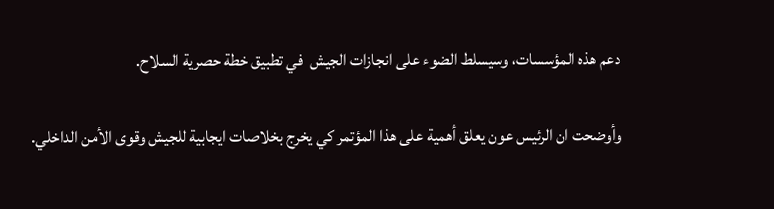دعم هذه المؤسسات، وسيسلط الضوء على انجازات الجيش  في تطبيق خطة حصرية السلاح.

وأوضحت ان الرئيس عون يعلق أهمية على هذا المؤتمر كي يخرج بخلاصات ايجابية للجيش وقوى الأمن الداخلي.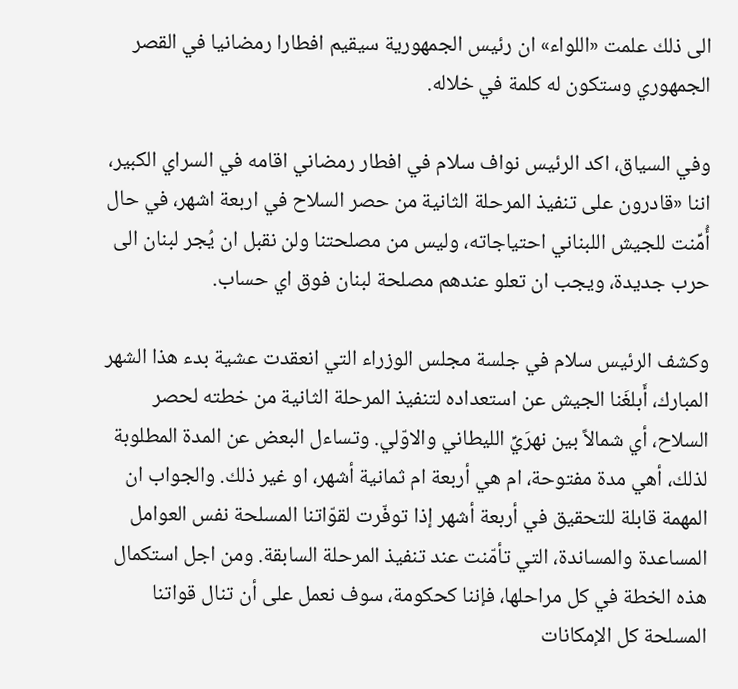الى ذلك علمت «اللواء» ان رئيس الجمهورية سيقيم افطارا رمضانيا في القصر الجمهوري وستكون له كلمة في خلاله.

وفي السياق، اكد الرئيس نواف سلام في افطار رمضاني اقامه في السراي الكبير، اننا «قادرون على تنفيذ المرحلة الثانية من حصر السلاح في اربعة اشهر، في حال أُمِّنت للجيش اللبناني احتياجاته، وليس من مصلحتنا ولن نقبل ان يُجر لبنان الى حرب جديدة، ويجب ان تعلو عندهم مصلحة لبنان فوق اي حساب.

وكشف الرئيس سلام في جلسة مجلس الوزراء التي انعقدت عشية بدء هذا الشهر المبارك، أَبلغَنا الجيش عن استعداده لتنفيذ المرحلة الثانية من خطته لحصر السلاح، أي شمالاً بين نهرَيِّ الليطاني والاوّلي. وتساءل البعض عن المدة المطلوبة لذلك، أهي مدة مفتوحة، ام هي أربعة ام ثمانية أشهر، او غير ذلك. والجواب ان المهمة قابلة للتحقيق في أربعة أشهر إذا توفّرت لقوّاتنا المسلحة نفس العوامل المساعدة والمساندة، التي تأمّنت عند تنفيذ المرحلة السابقة. ومن اجل استكمال هذه الخطة في كل مراحلها، فإننا كحكومة، سوف نعمل على أن تنال قواتنا المسلحة كل الإمكانات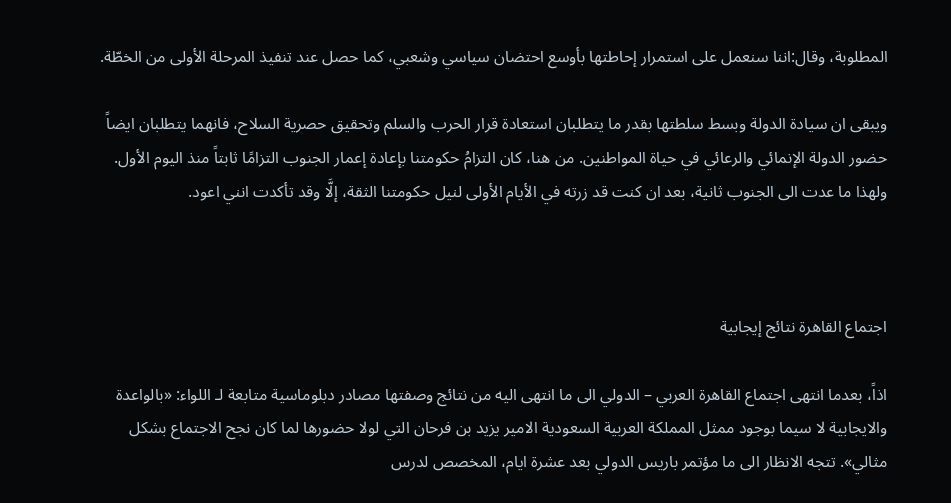المطلوبة، وقال:اننا سنعمل على استمرار إحاطتها بأوسع احتضان سياسي وشعبي، كما حصل عند تنفيذ المرحلة الأولى من الخطّة.

ويبقى ان سيادة الدولة وبسط سلطتها بقدر ما يتطلبان استعادة قرار الحرب والسلم وتحقيق حصرية السلاح، فانهما يتطلبان ايضاً حضور الدولة الإنمائي والرعائي في حياة المواطنين. من هنا، كان التزامُ حكومتنا بإعادة إعمار الجنوب التزامًا ثابتاً منذ اليوم الأول. ولهذا ما عدت الى الجنوب ثانية، بعد ان كنت قد زرته في الأيام الأولى لنيل حكومتنا الثقة، إلَّا وقد تأكدت انني اعود.



اجتماع القاهرة نتائج إيجابية

اذاً، بعدما انتهى اجتماع القاهرة العربي – الدولي الى ما انتهى اليه من نتائج وصفتها مصادر دبلوماسية متابعة لـ اللواء: «بالواعدة والايجابية لا سيما بوجود ممثل المملكة العربية السعودية الامير يزيد بن فرحان التي لولا حضورها لما كان نجح الاجتماع بشكل مثالي». تتجه الانظار الى ما مؤتمر باريس الدولي بعد عشرة ايام، المخصص لدرس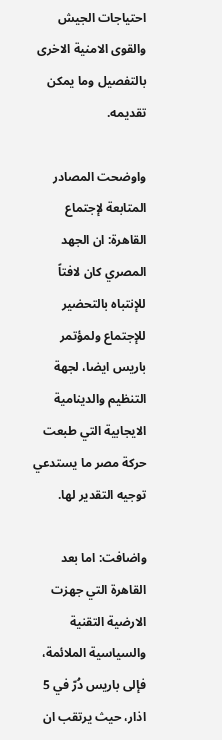احتياجات الجيش والقوى الامنية الاخرى بالتفصيل وما يمكن تقديمه.

واوضحت المصادر المتابعة لإجتماع القاهرة: ان الجهد المصري كان لافتاً للإنتباه بالتحضير للإجتماع ولمؤتمر باريس ايضا، لجهة التنظيم والدينامية الايجابية التي طبعت حركة مصر ما يستدعي توجيه التقدير لها.

واضافت: اما بعد القاهرة التي جهزت الارضية التقنية والسياسية الملائمة،  فإلى باريس دُرّ في 5 اذار، حيث يرتقب ان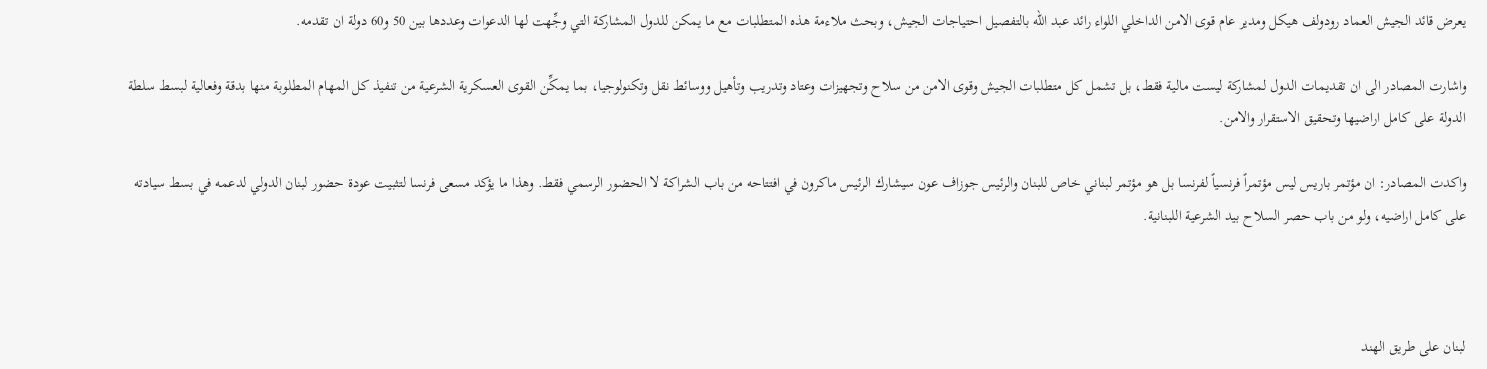يعرض قائد الجيش العماد رودولف هيكل ومدير عام قوى الامن الداخلي اللواء رائد عبد الله بالتفصيل احتياجات الجيش، وبحث ملاءمة هذه المتطلبات مع ما يمكن للدول المشاركة التي وجِّهت لها الدعوات وعددها بين 50 و60 دولة ان تقدمه.

واشارت المصادر الى ان تقديمات الدول لمشاركة ليست مالية فقط، بل تشمل كل متطلبات الجيش وقوى الامن من سلاح وتجهيزات وعتاد وتدريب وتأهيل ووسائط نقل وتكنولوجيا، بما يمكِّن القوى العسكرية الشرعية من تنفيذ كل المهام المطلوبة منها بدقة وفعالية لبسط سلطة الدولة على كامل اراضيها وتحقيق الاستقرار والامن.

واكدت المصادر: ان مؤتمر باريس ليس مؤتمراً فرنسياً لفرنسا بل هو مؤتمر لبناني خاص للبنان والرئيس جوزاف عون سيشارك الرئيس ماكرون في افتتاحه من باب الشراكة لا الحضور الرسمي فقط. وهذا ما يؤكد مسعى فرنسا لتثبيت عودة حضور لبنان الدولي لدعمه في بسط سيادته على كامل اراضيه، ولو من باب حصر السلاح بيد الشرعية اللبنانية.



لبنان على طريق الهند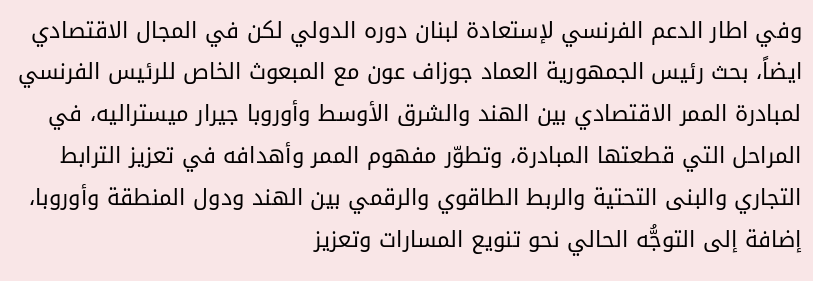وفي اطار الدعم الفرنسي لإستعادة لبنان دوره الدولي لكن في المجال الاقتصادي ايضاً، بحث رئيس الجمهورية العماد جوزاف عون مع المبعوث الخاص للرئيس الفرنسي لمبادرة الممر الاقتصادي بين الهند والشرق الأوسط وأوروبا جيرار ميستراليه، في المراحل التي قطعتها المبادرة، وتطوّر مفهوم الممر وأهدافه في تعزيز الترابط التجاري والبنى التحتية والربط الطاقوي والرقمي بين الهند ودول المنطقة وأوروبا، إضافة إلى التوجُّه الحالي نحو تنويع المسارات وتعزيز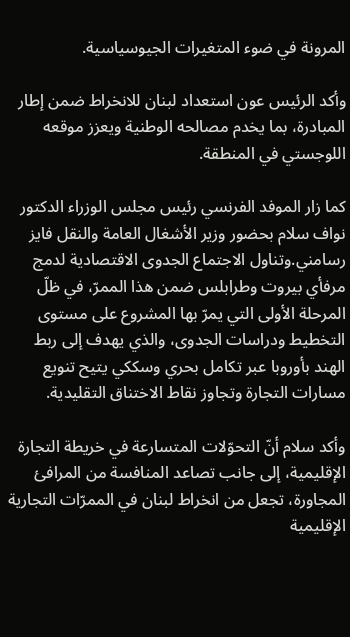المرونة في ضوء المتغيرات الجيوسياسية.

وأكد الرئيس عون استعداد لبنان للانخراط ضمن إطار المبادرة، بما يخدم مصالحه الوطنية ويعزز موقعه اللوجستي في المنطقة.

كما زار الموفد الفرنسي رئيس مجلس الوزراء الدكتور نواف سلام بحضور وزير الأشغال العامة والنقل فايز رسامني.وتناول الاجتماع الجدوى الاقتصادية لدمج مرفأي بيروت وطرابلس ضمن هذا الممرّ، في ظلّ المرحلة الأولى التي يمرّ بها المشروع على مستوى التخطيط ودراسات الجدوى، والذي يهدف إلى ربط الهند بأوروبا عبر تكامل بحري وسككي يتيح تنويع مسارات التجارة وتجاوز نقاط الاختناق التقليدية.

وأكد سلام أنّ التحوّلات المتسارعة في خريطة التجارة الإقليمية، إلى جانب تصاعد المنافسة من المرافئ المجاورة، تجعل من انخراط لبنان في الممرّات التجارية الإقليمية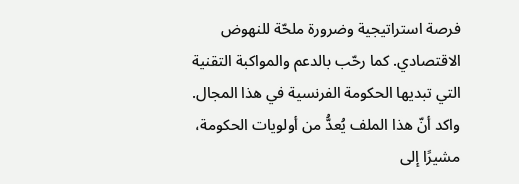فرصة استراتيجية وضرورة ملحّة للنهوض الاقتصادي. كما رحّب بالدعم والمواكبة التقنية التي تبديها الحكومة الفرنسية في هذا المجال. واكد أنّ هذا الملف يُعدُّ من أولويات الحكومة، مشيرًا إلى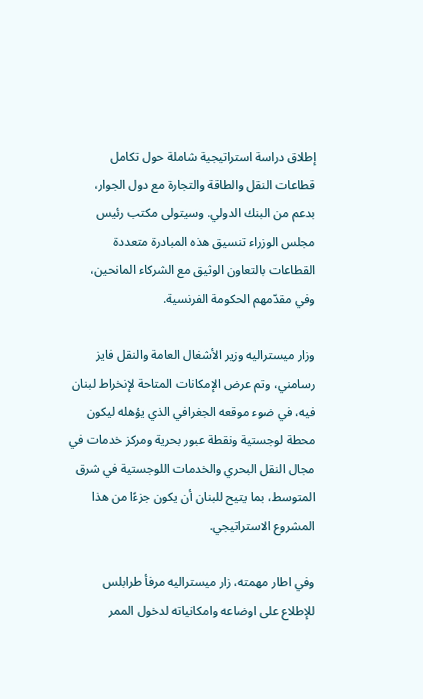إطلاق دراسة استراتيجية شاملة حول تكامل قطاعات النقل والطاقة والتجارة مع دول الجوار، بدعم من البنك الدولي. وسيتولى مكتب رئيس مجلس الوزراء تنسيق هذه المبادرة متعددة القطاعات بالتعاون الوثيق مع الشركاء المانحين، وفي مقدّمهم الحكومة الفرنسية.

وزار ميستراليه وزير الأشغال العامة والنقل فايز رسامني، وتم عرض الإمكانات المتاحة لإنخراط لبنان فيه، في ضوء موقعه الجغرافي الذي يؤهله ليكون محطة لوجستية ونقطة عبور بحرية ومركز خدمات في مجال النقل البحري والخدمات اللوجستية في شرق المتوسط، بما يتيح للبنان أن يكون جزءًا من هذا المشروع الاستراتيجي.

وفي اطار مهمته، زار ميستراليه مرفأ طرابلس للإطلاع على اوضاعه وامكانياته لدخول الممر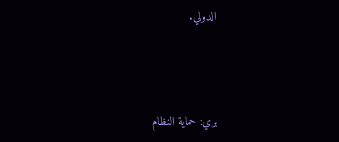الدولي.



بري: حماية النظام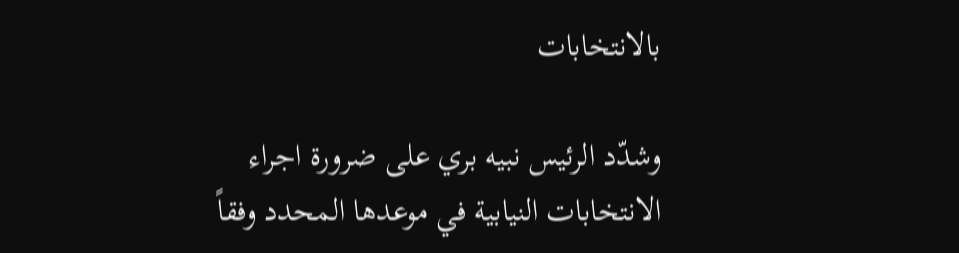بالانتخابات

وشدّد الرئيس نبيه بري على ضرورة اجراء الانتخابات النيابية في موعدها المحدد وفقاً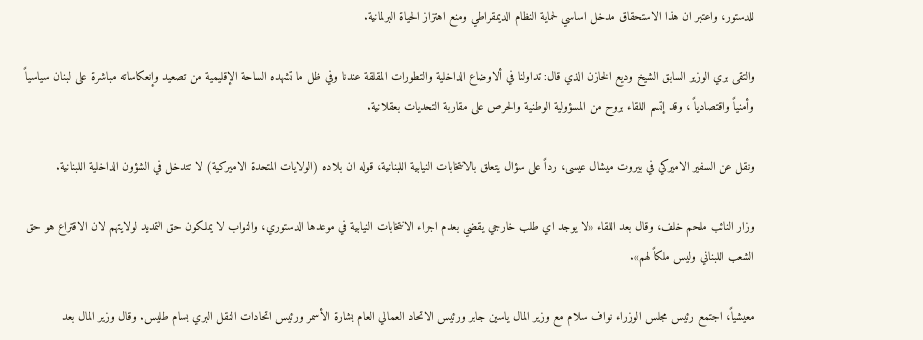للدستور، واعتبر ان هذا الاستحقاق مدخل اساسي لحماية النظام الديمقراطي ومنع اهتزاز الحياة البرلمانية.

والتقى بري الوزير السابق الشيخ وديع الخازن الذي قال: تداولنا في ألاوضاع الداخلية والتطورات المقلقة عندنا وفي ظل ما تشهده الساحة الإقليمية من تصعيد وإنعكاساته مباشرة على لبنان سياسياً وأمنياً واقتصادياً ، وقد إتسم اللقاء بروح من المسؤولية الوطنية والحرص على مقاربة التحديات بعقلانية.

ونقل عن السفير الاميركي في بيروت ميشال عيسى، رداً على سؤال يتعلق بالانتخابات النيابية اللبنانية، قوله ان بلاده (الولايات المتحدة الاميركية) لا تتدخل في الشؤون الداخلية اللبنانية.

وزار النائب ملحم خلف، وقال بعد اللقاء «لا يوجد اي طلب خارجي يقضي بعدم اجراء الانتخابات النيابية في موعدها الدستوري، والنواب لا يملكون حق التمديد لولايتهم لان الاقتراع هو حق الشعب اللبناني وليس ملكاً لهم».

معيشياً، اجتمع رئيس مجلس الوزراء نواف سلام مع وزير المال ياسين جابر ورئيس الاتحاد العمالي العام بشارة الأسمر ورئيس اتحادات النقل البري بسام طليس. وقال وزير المال بعد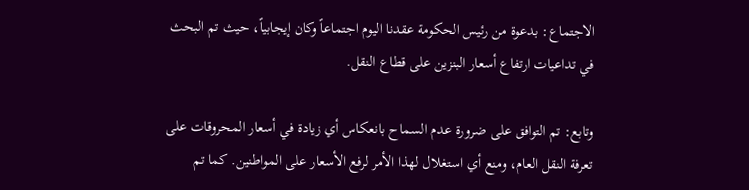الاجتماع: بدعوة من رئيس الحكومة عقدنا اليوم اجتماعاً وكان إيجابياً، حيث تم البحث في تداعيات ارتفاع أسعار البنزين على قطاع النقل.

وتابع: تم التوافق على ضرورة عدم السماح بانعكاس أي زيادة في أسعار المحروقات على تعرفة النقل العام، ومنع أي استغلال لهذا الأمر لرفع الأسعار على المواطنين. كما تم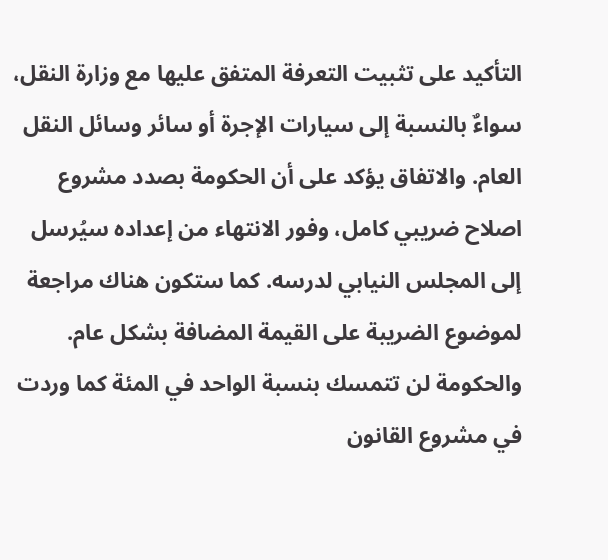التأكيد على تثبيت التعرفة المتفق عليها مع وزارة النقل، سواءٌ بالنسبة إلى سيارات الإجرة أو سائر وسائل النقل العام. والاتفاق يؤكد على أن الحكومة بصدد مشروع اصلاح ضريبي كامل، وفور الانتهاء من إعداده سيُرسل إلى المجلس النيابي لدرسه. كما ستكون هناك مراجعة لموضوع الضريبة على القيمة المضافة بشكل عام. والحكومة لن تتمسك بنسبة الواحد في المئة كما وردت في مشروع القانون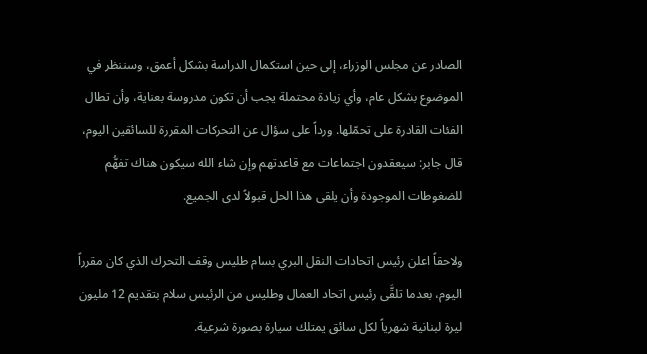الصادر عن مجلس الوزراء، إلى حين استكمال الدراسة بشكل أعمق، وسننظر في الموضوع بشكل عام، وأي زيادة محتملة يجب أن تكون مدروسة بعناية، وأن تطال الفئات القادرة على تحمّلها. ورداً على سؤال عن التحركات المقررة للسائقين اليوم، قال جابر: سيعقدون اجتماعات مع قاعدتهم وإن شاء الله سيكون هناك تفهُّم للضغوطات الموجودة وأن يلقى هذا الحل قبولاً لدى الجميع.

ولاحقاً اعلن رئيس اتحادات النقل البري بسام طليس وقف التحرك الذي كان مقرراً اليوم، بعدما تلقَّى رئيس اتحاد العمال وطليس من الرئيس سلام بتقديم 12 مليون ليرة لبنانية شهرياً لكل سائق يمتلك سيارة بصورة شرعية.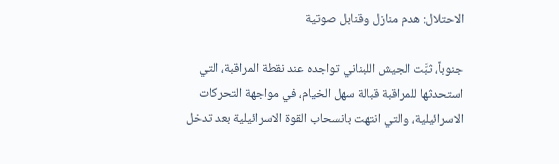الاحتلال: هدم منازل وقنابل صوتية

جنوباً، ثبَّت الجيش اللبناني تواجده عند نقطة المراقبة، التي استحدثها للمراقبة قبالة سهل الخيام، في مواجهة التحركات الاسرائيلية، والتي انتهت بانسحاب القوة الاسرائيلية بعد تدخل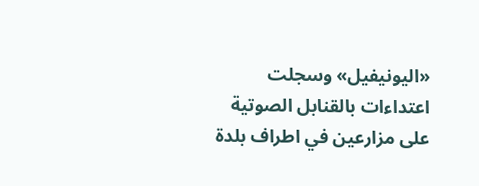«اليونيفيل» وسجلت اعتداءات بالقنابل الصوتية على مزارعين في اطراف بلدة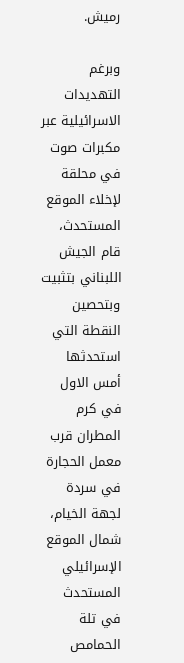رميش.

وبرغم التهديدات الاسرائيلية عبر مكبرات صوت في محلقة لإخلاء الموقع المستحدث، قام الجيش اللبناني بتثبيت وبتحصين النقطة التي استحدثها أمس الاول في كرم المطران قرب معمل الحجارة في سردة لجهة الخيام، شمال الموقع الإسرائيلي المستحدث في تلة الحمامص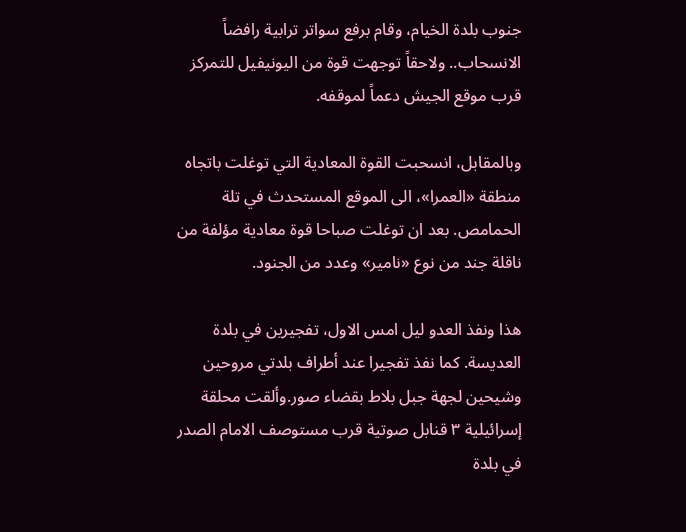جنوب بلدة الخيام، وقام برفع سواتر ترابية رافضاً الانسحاب.. ولاحقاً توجهت قوة من اليونيفيل للتمركز قرب موقع الجيش دعماً لموقفه.

وبالمقابل، انسحبت القوة المعادية التي توغلت باتجاه منطقة «العمرا»، الى الموقع المستحدث في تلة الحمامص. بعد ان توغلت صباحا قوة معادية مؤلفة من ناقلة جند من نوع «نامير» وعدد من الجنود.

هذا ونفذ العدو ليل امس الاول، تفجيرين في بلدة العديسة. كما نفذ تفجيرا عند أطراف بلدتي مروحين وشيحين لجهة جبل بلاط بقضاء صور.وألقت محلقة إسرائيلية ٣ قنابل صوتية قرب مستوصف الامام الصدر في بلدة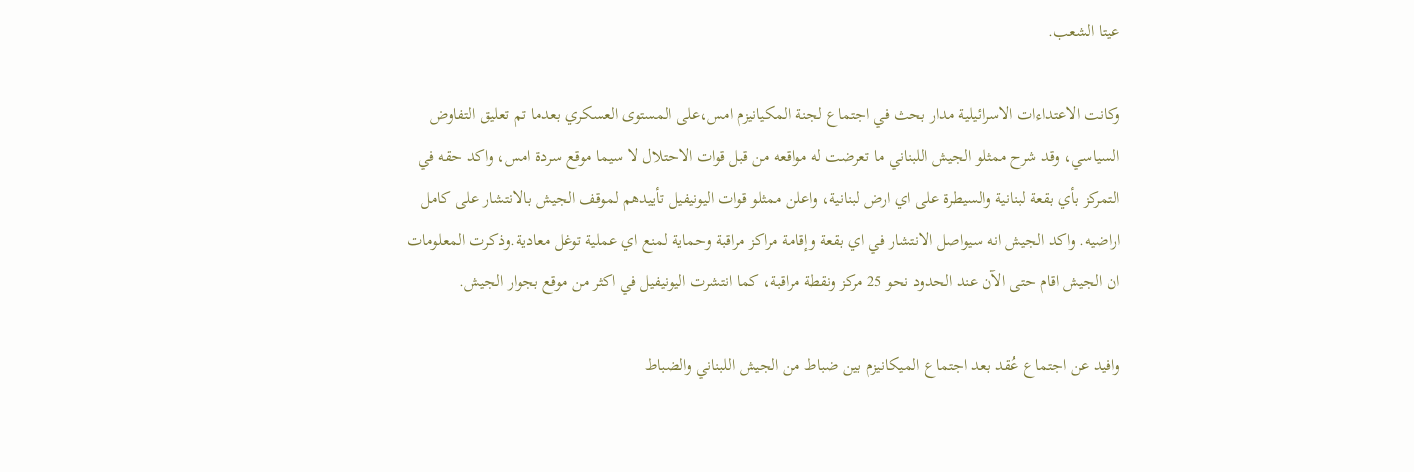عيتا الشعب.

وكانت الاعتداءات الاسرائيلية مدار بحث في اجتماع لجنة المكيانيزم امس،على المستوى العسكري بعدما تم تعليق التفاوض السياسي، وقد شرح ممثلو الجيش اللبناني ما تعرضت له مواقعه من قبل قوات الاحتلال لا سيما موقع سردة امس، واكد حقه في التمركز بأي بقعة لبنانية والسيطرة على اي ارض لبنانية، واعلن ممثلو قوات اليونيفيل تأييدهم لموقف الجيش بالانتشار على كامل اراضيه. واكد الجيش انه سيواصل الانتشار في اي بقعة وإقامة مراكز مراقبة وحماية لمنع اي عملية توغل معادية.وذكرت المعلومات ان الجيش اقام حتى الآن عند الحدود نحو 25 مركز ونقطة مراقبة، كما انتشرت اليونيفيل في اكثر من موقع بجوار الجيش.

وافيد عن اجتماع عُقد بعد اجتماع الميكانيزم بين ضباط من الجيش اللبناني والضباط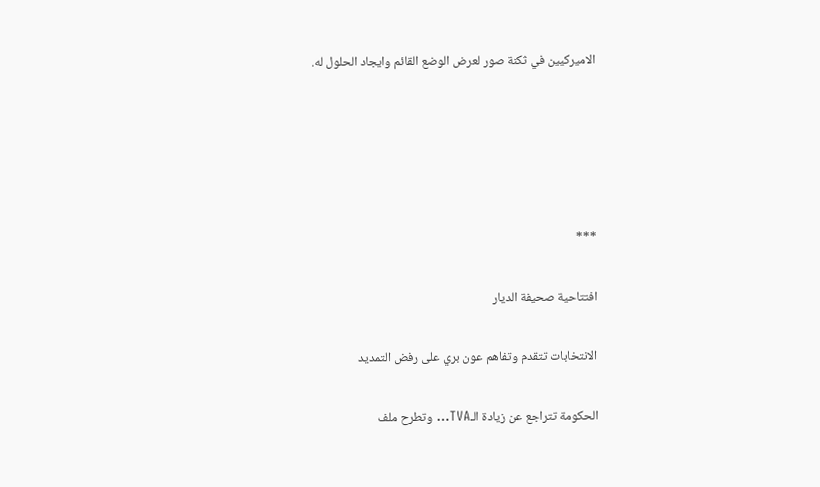الاميركيين في ثكنة صور لعرض الوضع القائم وايجاد الحلول له.





***

افتتاحية صحيفة الديار

الانتخابات تتقدم وتفاهم عون بري على رفض التمديد

الحكومة تتراجع عن زيادة الـTVA… وتطرح ملف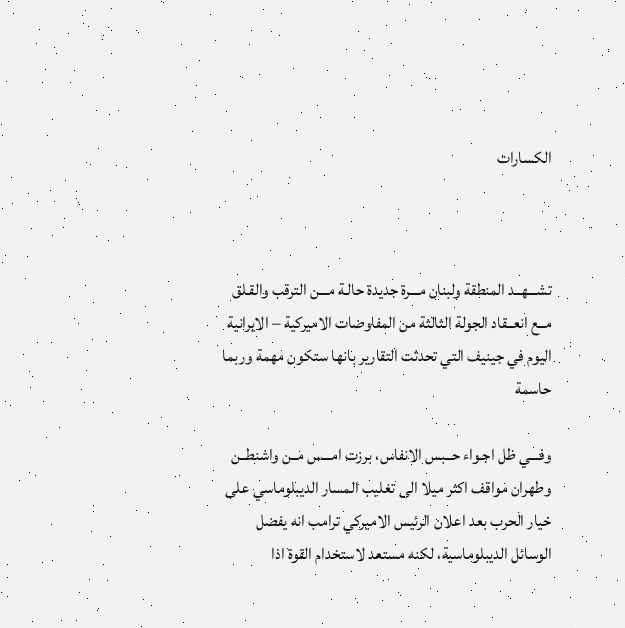الكسارات



تشـــهــد المنطقة ولبنان مـــرة جديدة حالـة مـــن الترقب والقـلق مــع انعــقاد الجولة الثالثة من المفاوضات الاميركية – الايرانية اليوم في جينيف التي تحدثت التقارير بانها ستكون مهمة وربما حاسمة

وفـــي ظل اجـواء حــبس الانفاس، برزت امـــس مــن واشنطــن وطهران مواقف اكثر ميلا الى تغليب المسار الديبلوماسي على خيار الحرب بعد اعلان الرئيس الاميركي ترامب انه يفضل الوسائل الديبلوماسية، لكنه مستعد لاستخدام القوة اذا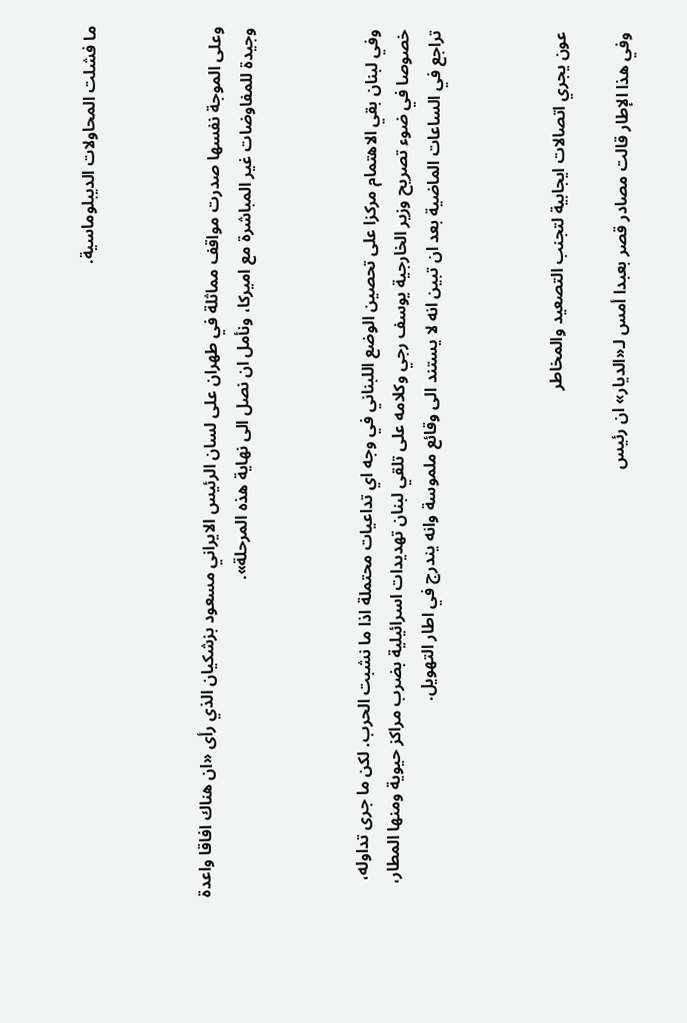ما فشلت المحاولات الديبلوماسية.



وعلى الموجة نفسها صدرت مواقف مماثلة في طهران على لسان الرئيس الايراني مسعود بزشكيان الذي رأى «ان هناك افاقا واعدة وجيدة للمفاوضات غير المباشرة مع اميركا، ونأمل ان نصل الى نهاية هذه المرحلة».



وفي لبنان بقي الاهتمام مركزا على تحصين الوضع اللبناني في وجه اي تداعيات محتملة اذا ما نشبت الحرب. لكن ما جرى تداوله، خصوصا في ضوء تصريح وزير الخارجية يوسف رجي وكلامه على تلقي لبنان تهديدات اسرائيلية بضرب مراكز حيوية ومنها المطار، تراجع في الساعات الماضية بعد ان تبين انه لا يستند الى وقائع ملموسة وانه يندرج في اطار التهويل.



عون يجري اتصالات ايجابية لتجنب التصعيد والمخاطر

وفي هذا الإطار قالت مصادر قصر بعبدا أمس لـ«الديار» ان رئيس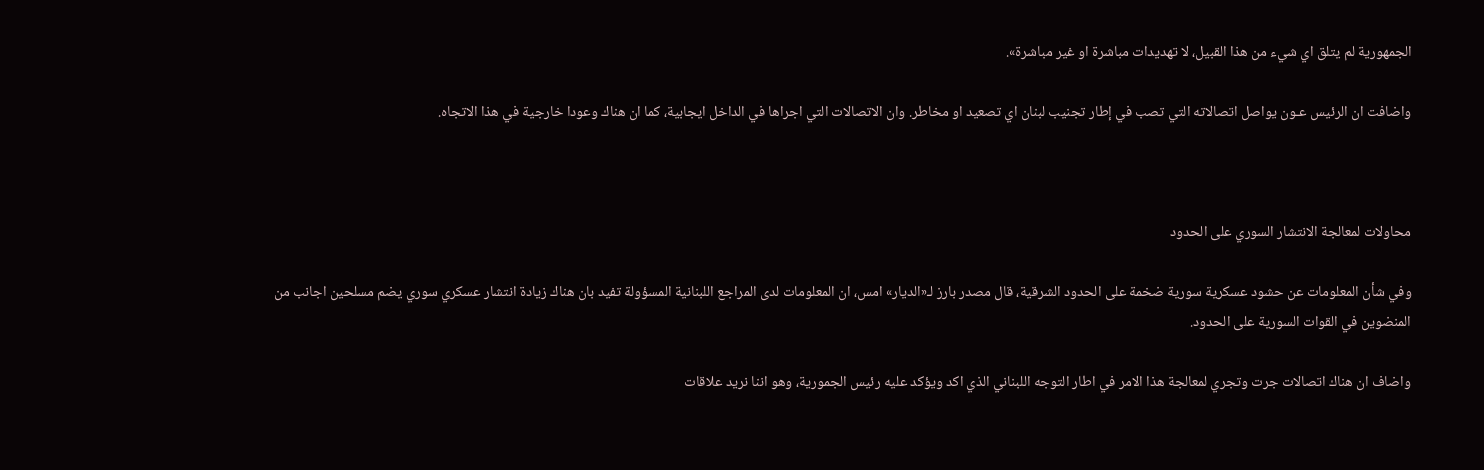الجمهورية لم يتلق اي شيء من هذا القبيل، لا تهديدات مباشرة او غير مباشرة».

واضافت ان الرئيس عـون يواصل اتصالاته التي تصب في إطار تجنيب لبنان اي تصعيد او مخاطر. وان الاتصالات التي اجراها في الداخل ايجابية، كما ان هناك وعودا خارجية في هذا الاتجاه.



محاولات لمعالجة الانتشار السوري على الحدود

وفي شأن المعلومات عن حشود عسكرية سورية ضخمة على الحدود الشرقية، قال مصدر بارز لـ«الديار» امس، ان المعلومات لدى المراجع اللبنانية المسؤولة تفيد بان هناك زيادة انتشار عسكري سوري يضم مسلحين اجانب من المنضوين في القوات السورية على الحدود.

واضاف ان هناك اتصالات جرت وتجري لمعالجة هذا الامر في اطار التوجه اللبناني الذي اكد ويؤكد عليه رئيس الجمورية، وهو اننا نريد علاقات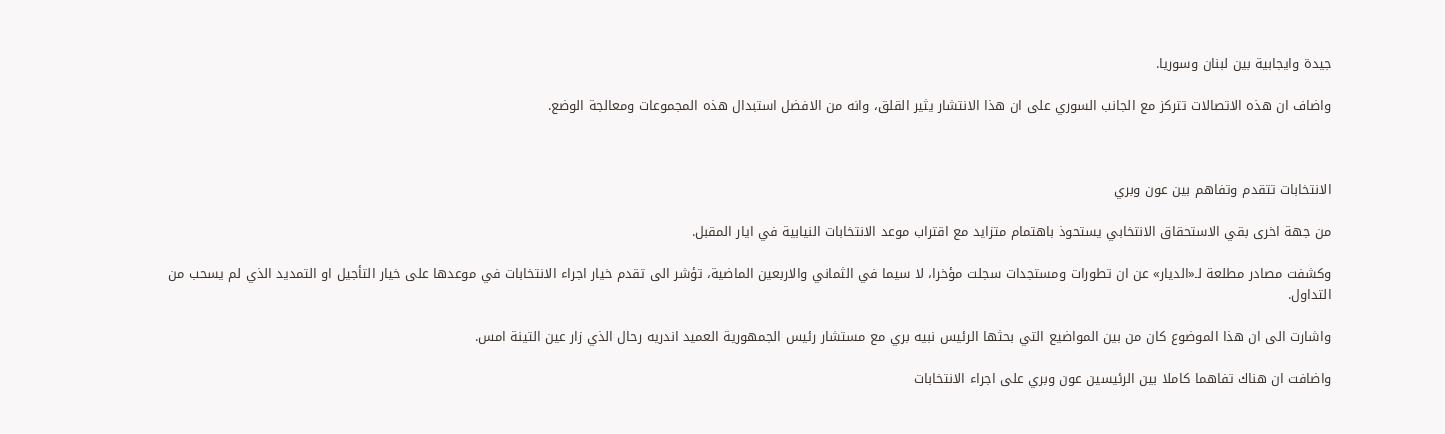جيدة وايجابية بين لبنان وسوريا.

واضاف ان هذه الاتصالات تتركز مع الجانب السوري على ان هذا الانتشار يثير القلق، وانه من الافضل استبدال هذه المجموعات ومعالجة الوضع.



الانتخابات تتقدم وتفاهم بين عون وبري

من جهة اخرى بقي الاستحقاق الانتخابي يستحوذ باهتمام متزايد مع اقتراب موعد الانتخابات النيابية في ايار المقبل.

وكشفت مصادر مطلعة لـ«الديار» عن ان تطورات ومستجدات سجلت مؤخرا، لا سيما في الثماني والاربعين الماضية، تؤشر الى تقدم خيار اجراء الانتخابات في موعدها على خيار التأجيل او التمديد الذي لم يسحب من التداول.

واشارت الى ان هذا الموضوع كان من بين المواضيع التي بحثها الرئيس نبيه بري مع مستشار رئيس الجمهورية العميد اندريه رحال الذي زار عين التينة امس.

واضافت ان هناك تفاهما كاملا بين الرئيسين عون وبري على اجراء الانتخابات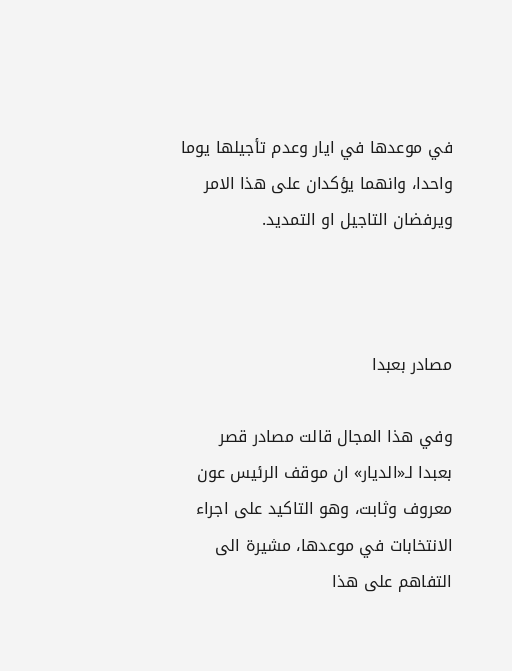في موعدها في ايار وعدم تأجيلها يوما واحدا، وانهما يؤكدان على هذا الامر ويرفضان التاجيل او التمديد.



مصادر بعبدا

وفي هذا المجال قالت مصادر قصر بعبدا لـ«الديار» ان موقف الرئيس عون معروف وثابت، وهو التاكيد على اجراء الانتخابات في موعدها، مشيرة الى التفاهم على هذا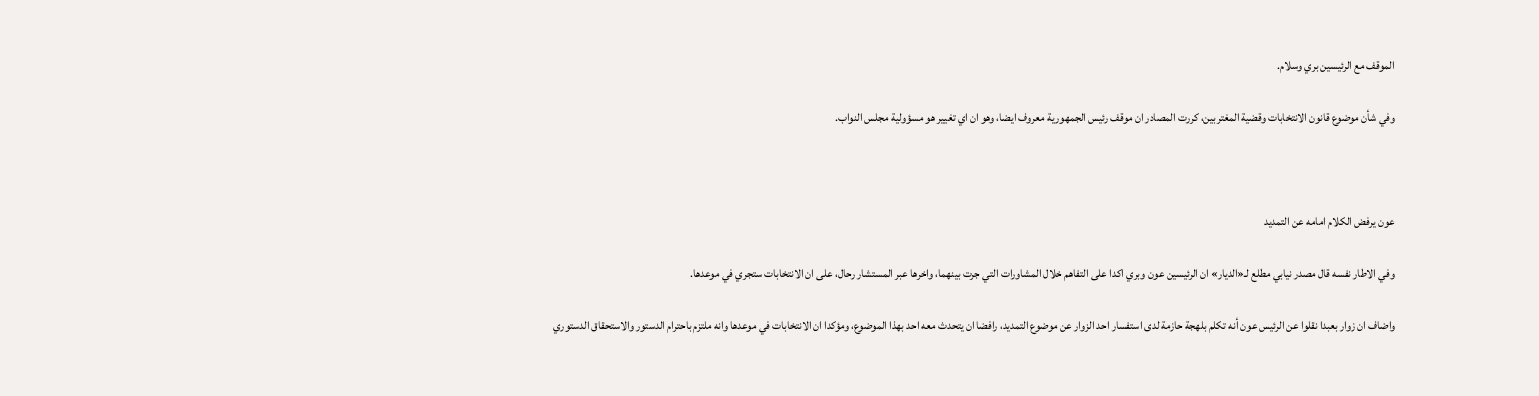الموقف مع الرئيسين بري وسلام.

وفي شأن موضوع قانون الانتخابات وقضية المغتربين، كررت المصادر ان موقف رئيس الجمهورية معروف ايضا، وهو ان اي تغيير هو مسؤولية مجلس النواب.



عون يرفض الكلام امامه عن التمديد

وفي الاطار نفسه قال مصدر نيابي مطلع لـ«الديار» ان الرئيسين عون وبري اكدا على التفاهم خلال المشاورات التي جرت بينهما، واخرها عبر المستشار رحال، على ان الانتخابات ستجري في موعدها.

واضاف ان زوار بعبدا نقلوا عن الرئيس عون أنه تكلم بلهجة حازمة لدى استفسار احد الزوار عن موضوع التمديد، رافضا ان يتحدث معه احد بهذا الموضوع، ومؤكدا ان الانتخابات في موعدها وانه ملتزم باحترام الدستور والاستحقاق الدستوري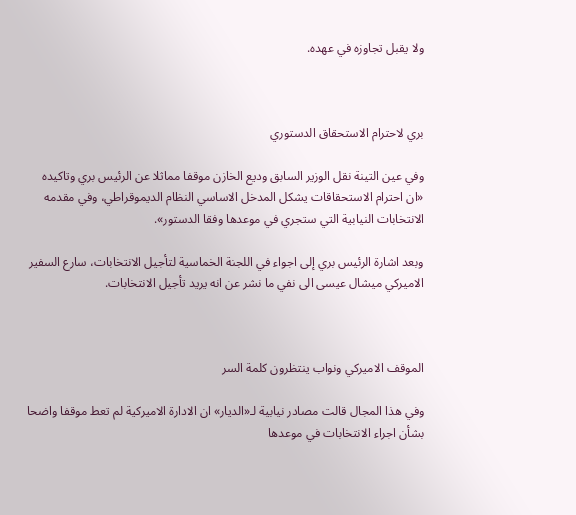ولا يقبل تجاوزه في عهده.



بري لاحترام الاستحقاق الدستوري

وفي عين التينة نقل الوزير السابق وديع الخازن موقفا مماثلا عن الرئيس بري وتاكيده «ان احترام الاستحقاقات يشكل المدخل الاساسي النظام الديموقراطي، وفي مقدمه الانتخابات النيابية التي ستجري في موعدها وفقا الدستور».

وبعد اشارة الرئيس بري إلى اجواء في اللجنة الخماسية لتأجيل الانتخابات، سارع السفير الاميركي ميشال عيسى الى نفي ما نشر عن انه يريد تأجيل الانتخابات.



الموقف الاميركي ونواب ينتظرون كلمة السر

وفي هذا المجال قالت مصادر نيابية لـ«الديار» ان الادارة الاميركية لم تعط موقفا واضحا بشأن اجراء الانتخابات في موعدها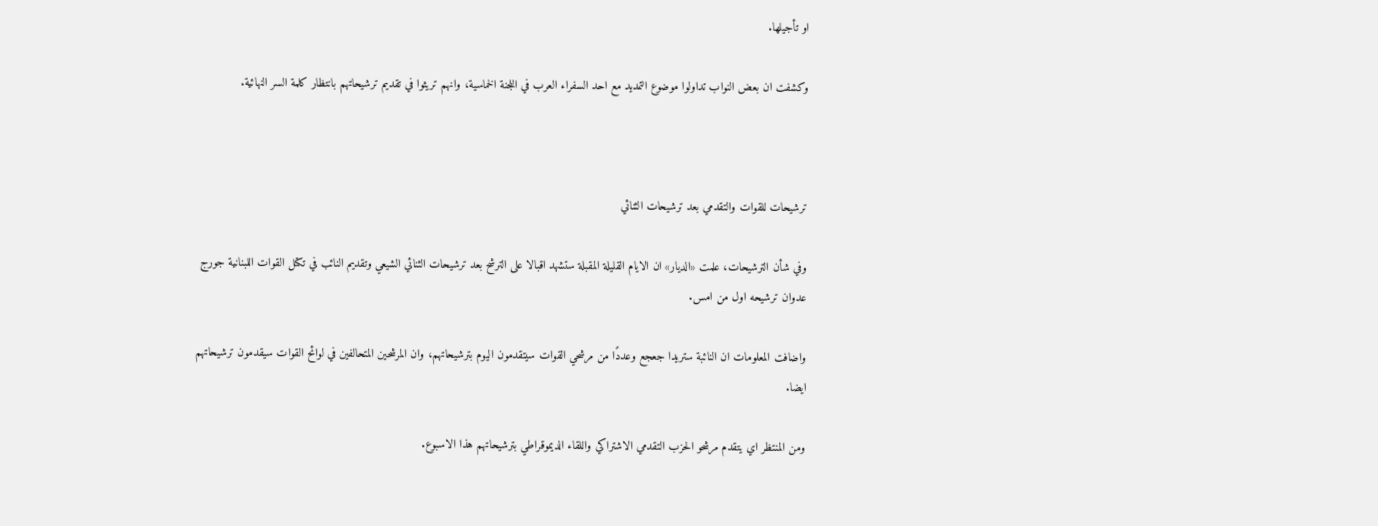او تأجيلها.

وكشفت ان بعض النواب تداولوا موضوع التمديد مع احد السفراء العرب في اللجنة الخماسية، وانهم تريثوا في تقديم ترشيحاتهم بانتظار كلمة السر النهائية.



ترشيحات للقوات والتقدمي بعد ترشيحات الثنائي

وفي شأن الترشيحات، علمت «الديار» ان الايام القليلة المقبلة ستشهد اقبالا على الترشح بعد ترشيحات الثنائي الشيعي وتقديم النائب في تكتل القوات اللبنانية جورج عدوان ترشيحه اول من امس.

واضافت المعلومات ان النائبة ستريدا جعجع وعددًا من مرشحي القوات سيتقدمون اليوم بترشيحاتهم، وان المرشحين المتحالفين في لوائح القوات سيقدمون ترشيحاتهم ايضا.

ومن المنتظر اي يتقدم مرشحو الحزب التقدمي الاشتراكي واللقاء الديموقراطي بترشيحاتهم هذا الاسبوع.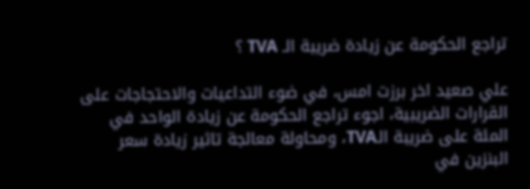تراجع الحكومة عن زيادة ضريبة الـ TVA ؟

علي صعيد اخر برزت امس، في ضوء التداعيات والاحتجاجات على القرارات الضريبية، اجوء تراجع الحكومة عن زيادة الواحد في المئة على ضريبة الـTVA، ومحاولة معالجة تاثير زيادة سعر البنزين في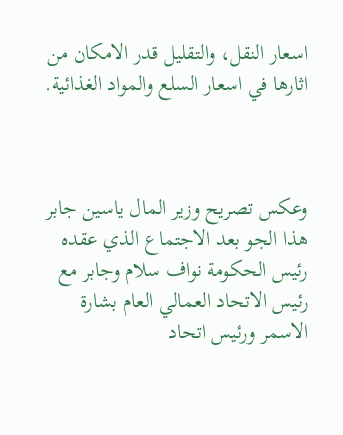اسعار النقل، والتقليل قدر الامكان من اثارها في اسعار السلع والمواد الغذائية.



وعكس تصريح وزير المال ياسين جابر هذا الجو بعد الاجتماع الذي عقده رئيس الحكومة نواف سلام وجابر مع رئيس الاتحاد العمالي العام بشارة الاسمر ورئيس اتحاد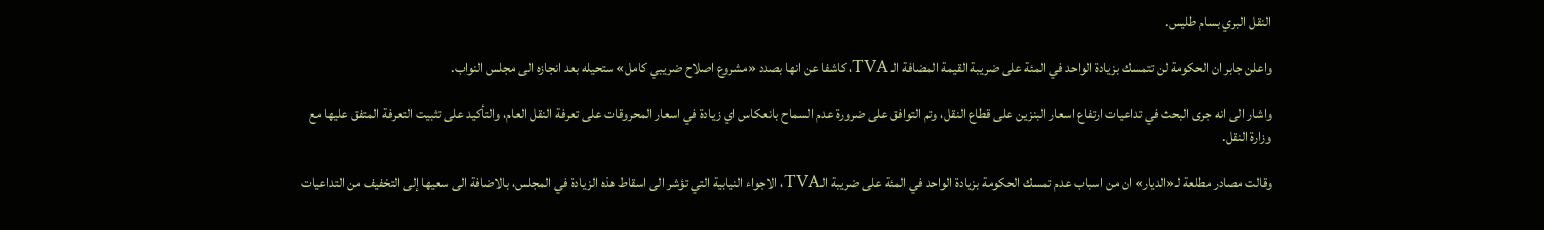النقل البري بسام طليس.

واعلن جابر ان الحكومة لن تتمسك بزيادة الواحد في المئة على ضريبة القيمة المضافة الـ TVA، كاشفا عن انها بصدد «مشروع اصلاح ضريبي كامل» ستحيله بعد انجازه الى مجلس النواب.

واشار الى انه جرى البحث في تداعيات ارتفاع اسعار البنزين على قطاع النقل، وتم التوافق على ضرورة عدم السماح بانعكاس اي زيادة في اسعار المحروقات على تعرفة النقل العام، والتأكيد على تثبيت التعرفة المتفق عليها مع وزارة النقل.

وقالت مصادر مطلعة لـ«الديار» ان من اسباب عدم تمسك الحكومة بزيادة الواحد في المئة على ضريبة الـTVA، الاجواء النيابية التي تؤشر الى اسقاط هذه الزيادة في المجلس، بالاضافة الى سعيها إلى التخفيف من التداعيات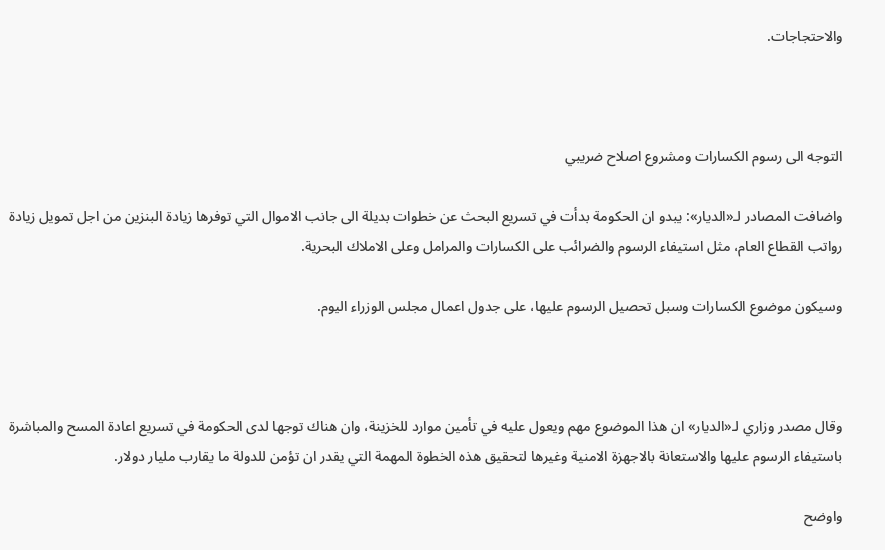والاحتجاجات.



التوجه الى رسوم الكسارات ومشروع اصلاح ضريبي

واضافت المصادر لـ«الديار»: يبدو ان الحكومة بدأت في تسريع البحث عن خطوات بديلة الى جانب الاموال التي توفرها زيادة البنزين من اجل تمويل زيادة رواتب القطاع العام، مثل استيفاء الرسوم والضرائب على الكسارات والمرامل وعلى الاملاك البحرية.

وسيكون موضوع الكسارات وسبل تحصيل الرسوم عليها، على جدول اعمال مجلس الوزراء اليوم.



وقال مصدر وزاري لـ«الديار» ان هذا الموضوع مهم ويعول عليه في تأمين موارد للخزينة، وان هناك توجها لدى الحكومة في تسريع اعادة المسح والمباشرة باستيفاء الرسوم عليها والاستعانة بالاجهزة الامنية وغيرها لتحقيق هذه الخطوة المهمة التي يقدر ان تؤمن للدولة ما يقارب مليار دولار.

واوضح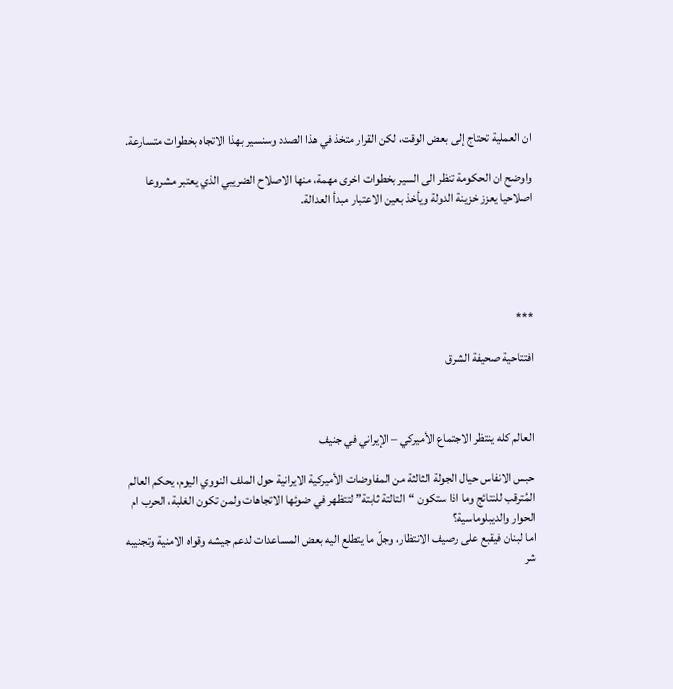ان العملية تحتاج إلى بعض الوقت، لكن القرار متخذ في هذا الصدد وسنسير بهذا الاتجاه بخطوات متسارعة.

واوضح ان الحكومة تنظر الى السير بخطوات اخرى مهمة، منها الاصلاح الضريبي الذي يعتبر مشروعا اصلاحيا يعزز خزينة الدولة ويأخذ بعين الاعتبار مبدأ العدالة.





***

افتتاحية صحيفة الشرق



العالم كله ينتظر الاجتماع الأميركي – الإيراني في جنيف

حبس الانفاس حيال الجولة الثالثة من المفاوضات الأميركية الايرانية حول الملف النووي اليوم، يحكم العالم المُترقب للنتائج وما اذا ستكون “التالتة ثابتة” لتتظهر في ضوئها الاتجاهات ولمن تكون الغلبة، الحرب ام الحوار والديبلوماسية؟
اما لبنان فيقبع على رصيف الانتظار، وجلّ ما يتطلع اليه بعض المساعدات لدعم جيشه وقواه الامنية وتجنيبه شر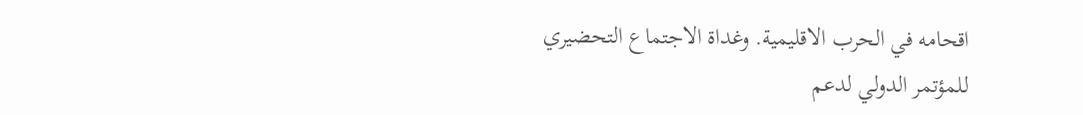اقحامه في الحرب الاقليمية. وغداة الاجتماع التحضيري للمؤتمر الدولي لدعم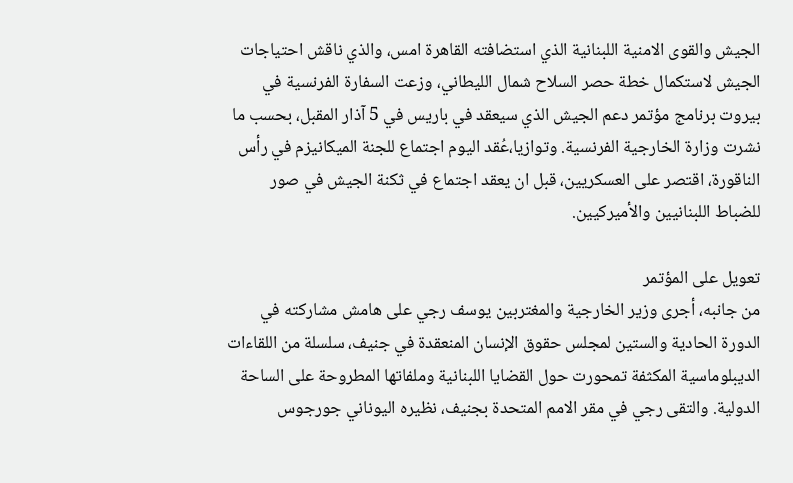الجيش والقوى الامنية اللبنانية الذي استضافته القاهرة امس، والذي ناقش احتياجات الجيش لاستكمال خطة حصر السلاح شمال الليطاني، وزعت السفارة الفرنسية في بيروت برنامج مؤتمر دعم الجيش الذي سيعقد في باريس في 5 آذار المقبل، بحسب ما نشرت وزارة الخارجية الفرنسية. وتوازيا،عُقد اليوم اجتماع للجنة الميكانيزم في رأس الناقورة، اقتصر على العسكريين، قبل ان يعقد اجتماع في ثكنة الجيش في صور للضباط اللبنانيين والأميركيين.

تعويل على المؤتمر
من جانبه، أجرى وزير الخارجية والمغتربين يوسف رجي على هامش مشاركته في الدورة الحادية والستين لمجلس حقوق الإنسان المنعقدة في جنيف، سلسلة من اللقاءات الديبلوماسية المكثفة تمحورت حول القضايا اللبنانية وملفاتها المطروحة على الساحة الدولية. والتقى رجي في مقر الامم المتحدة بجنيف، نظيره اليوناني جورجوس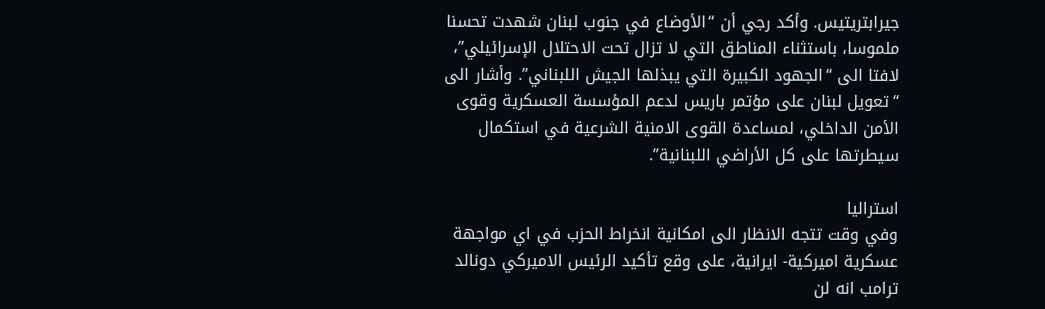جيرابتريتيس. وأكد رجي أن “الأوضاع في جنوب لبنان شهدت تحسنا ملموسا، باستثناء المناطق التي لا تزال تحت الاحتلال الإسرائيلي”، لافتا الى “الجهود الكبيرة التي يبذلها الجيش اللبناني”. وأشار الى “تعويل لبنان على مؤتمر باريس لدعم المؤسسة العسكرية وقوى الأمن الداخلي، لمساعدة القوى الامنية الشرعية في استكمال سيطرتها على كل الأراضي اللبنانية”.

استراليا
وفي وقت تتجه الانظار الى امكانية انخراط الحزب في اي مواجهة عسكرية اميركية- ايرانية، على وقع تأكيد الرئيس الاميركي دونالد ترامب انه لن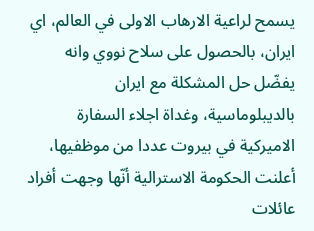يسمح لراعية الارهاب الاولى في العالم، اي ايران، بالحصول على سلاح نووي وانه يفضّل حل المشكلة مع ايران بالديبلوماسية، وغداة اجلاء السفارة الاميركية في بيروت عددا من موظفيها، أعلنت الحكومة الاسترالية أنّها وجهت أفراد عائلات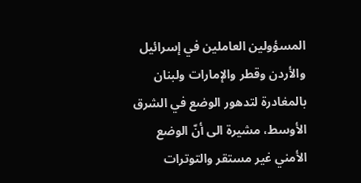المسؤولين العاملين في إسرائيل والأردن وقطر والإمارات ولبنان بالمغادرة لتدهور الوضع في الشرق الأوسط، مشيرة الى أنّ الوضع الأمني غير مستقر والتوترات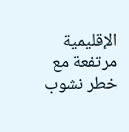الإقليمية مرتفعة مع خطر نشوب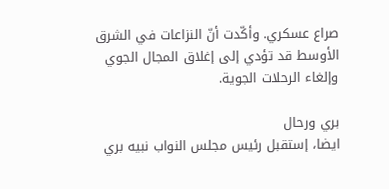صراع عسكري. وأكّدت أنّ النزاعات في الشرق الأوسط قد تؤدي إلى إغلاق المجال الجوي وإلغاء الرحلات الجوية.

بري ورحال
ايضا، إستقبل رئيس مجلس النواب نبيه بري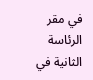في مقر الرئاسة الثانية في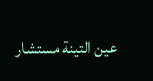عين التينة مستشار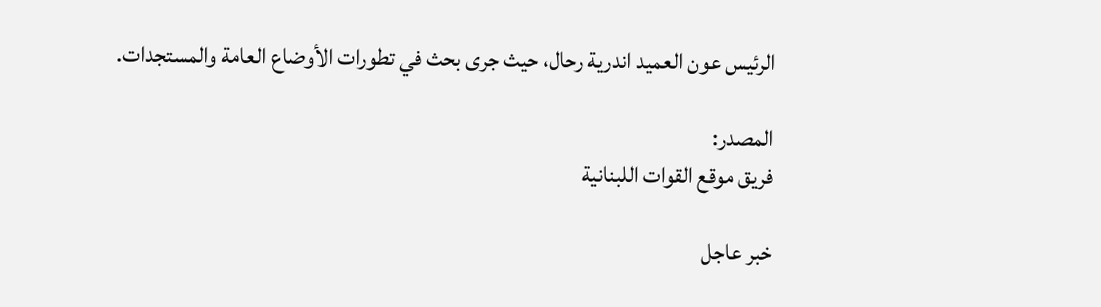الرئيس عون العميد اندرية رحال، حيث جرى بحث في تطورات الأوضاع العامة والمستجدات.

المصدر:
فريق موقع القوات اللبنانية

خبر عاجل